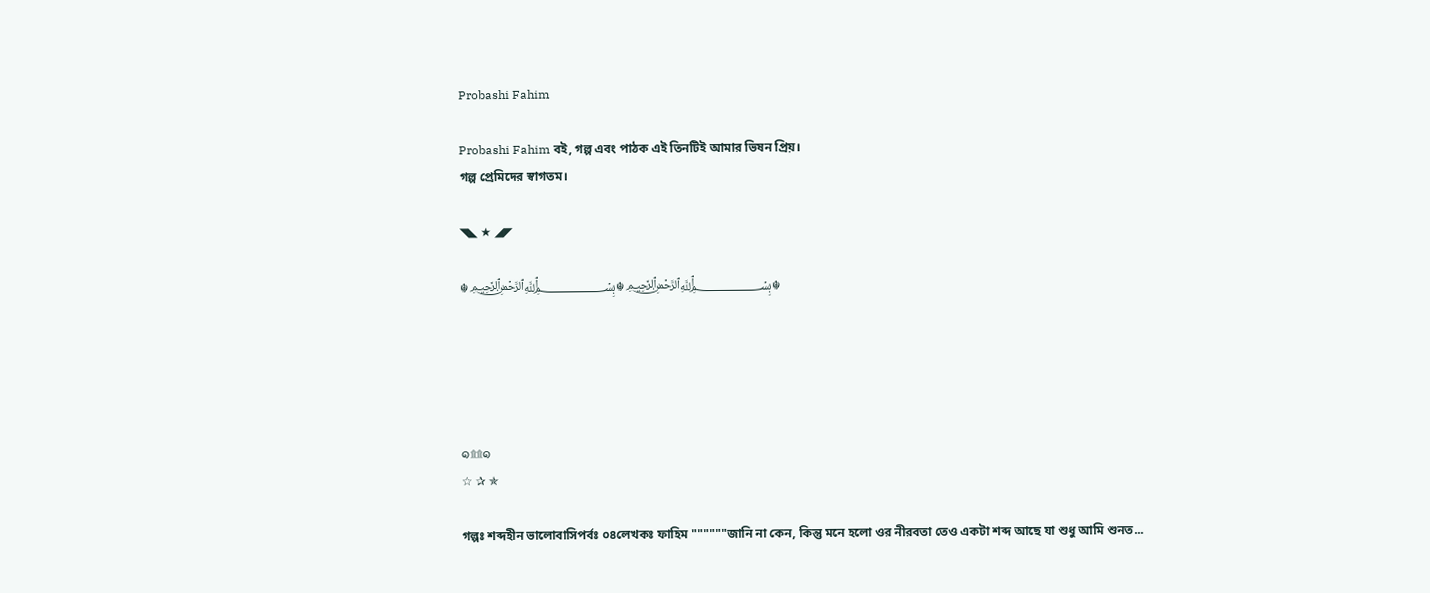Probashi Fahim

Probashi Fahim বই, গল্প এবং পাঠক এই তিনটিই আমার ভিষন প্রিয়।
গল্প প্রেমিদের স্বাগতম।

◥◣ ★ ◢◤

☬﷽☬﷽☬





๑۩۩๑
☆ ✰ ✯

গল্পঃ শব্দহীন ভালোবাসিপর্বঃ ০৪লেখকঃ ফাহিম """"""জানি না কেন, কিন্তু মনে হলো ওর নীরবতা তেও একটা শব্দ আছে যা শুধু আমি শুনত...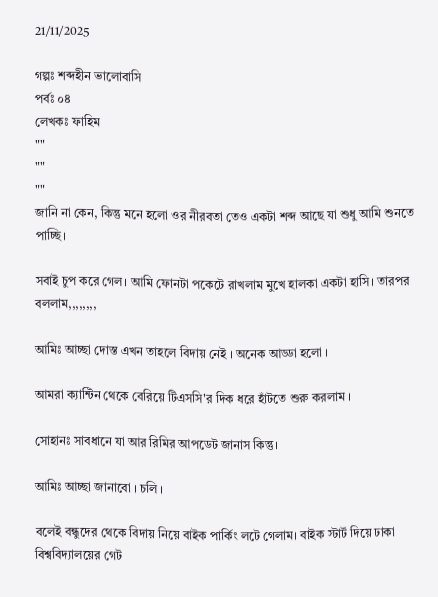21/11/2025

গল্পঃ শব্দহীন ভালোবাসি
পর্বঃ ০৪
লেখকঃ ফাহিম
""
""
""
জানি না কেন, কিন্তু মনে হলো ওর নীরবতা তেও একটা শব্দ আছে যা শুধু আমি শুনতে পাচ্ছি।

সবাই চুপ করে গেল। আমি ফোনটা পকেটে রাখলাম মুখে হালকা একটা হাসি। তারপর বললাম,,,,,,,,

আমিঃ আচ্ছা দোস্ত এখন তাহলে বিদায় নেই । অনেক আড্ডা হলো ।

আমরা ক্যান্টিন থেকে বেরিয়ে টিএসসি'র দিক ধরে হাঁটতে শুরু করলাম ।

সোহানঃ সাবধানে যা আর রিমির আপডেট জানাস কিন্তু।

আমিঃ আচ্ছা জানাবো । চলি ।

বলেই বন্ধুদের থেকে বিদায় নিয়ে বাইক পার্কিং লটে গেলাম। বাইক স্টার্ট দিয়ে ঢাকা বিশ্ববিদ্যালয়ের গেট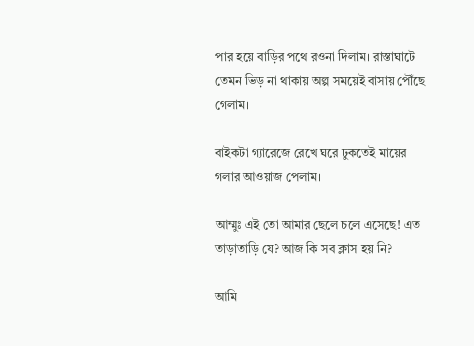পার হয়ে বাড়ির পথে রওনা দিলাম। রাস্তাঘাটে তেমন ভিড় না থাকায় অল্প সময়েই বাসায় পৌঁছে গেলাম।

বাইকটা গ্যারেজে রেখে ঘরে ঢুকতেই মায়ের গলার আওয়াজ পেলাম।

আম্মুঃ এই তো আমার ছেলে চলে এসেছে! এত তাড়াতাড়ি যে? আজ কি সব ক্লাস হয় নি?

আমি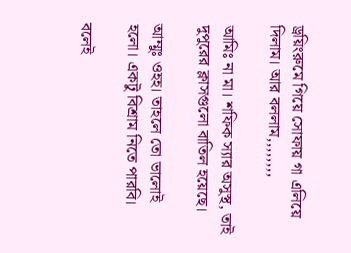ড্রয়িংরুমে গিয়ে সোফায় গা এলিয়ে দিলাম। আর বললাম,,,,,,,,

আমিঃ না মা। শফিক স্যার অসুস্থ, তাই দুপুরের ক্লাসগুলো বাতিল হয়েছে।

আম্মুঃ ওহহ। তাহলে তো ভালোই হলো। একটু বিশ্রাম নিতে পারবি।

বলেই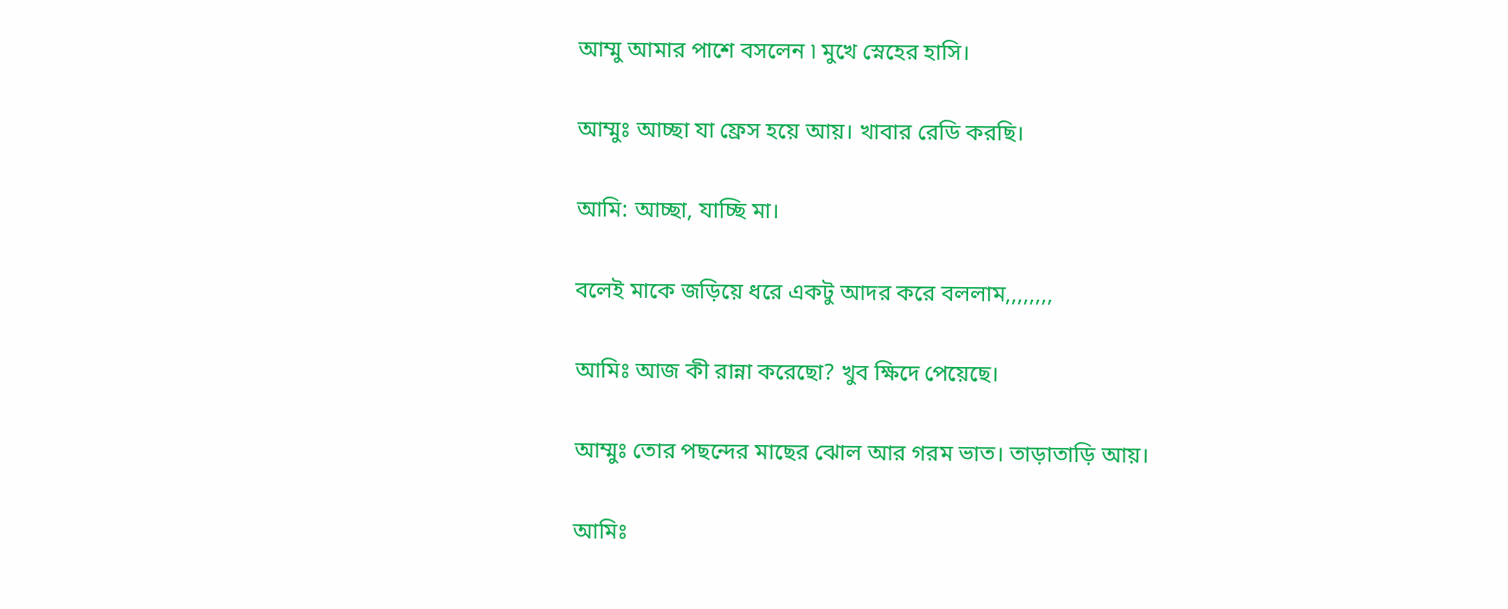আম্মু আমার পাশে বসলেন ৷ মুখে স্নেহের হাসি।

আম্মুঃ আচ্ছা যা ফ্রেস হয়ে আয়। খাবার রেডি করছি।

আমি: আচ্ছা, যাচ্ছি মা।

বলেই মাকে জড়িয়ে ধরে একটু আদর করে বললাম,,,,,,,,

আমিঃ আজ কী রান্না করেছো? খুব ক্ষিদে পেয়েছে।

আম্মুঃ তোর পছন্দের মাছের ঝোল আর গরম ভাত। তাড়াতাড়ি আয়।

আমিঃ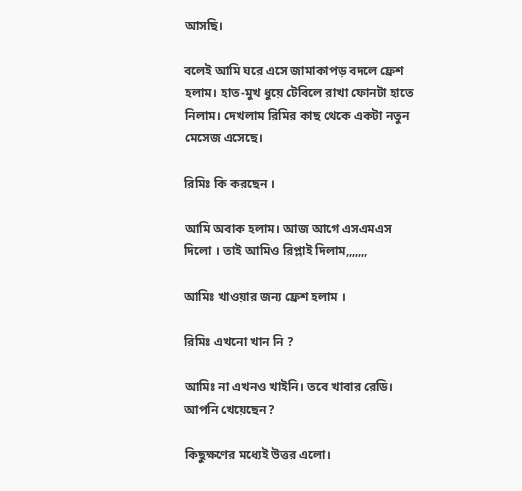আসছি।

বলেই আমি ঘরে এসে জামাকাপড় বদলে ফ্রেশ হলাম। হাত-মুখ ধুয়ে টেবিলে রাখা ফোনটা হাতে নিলাম। দেখলাম রিমির কাছ থেকে একটা নতুন মেসেজ এসেছে।

রিমিঃ কি করছেন ।

আমি অবাক হলাম। আজ আগে এসএমএস দিলো । তাই আমিও রিপ্লাই দিলাম,,,,,,,

আমিঃ খাওয়ার জন্য ফ্রেশ হলাম ।

রিমিঃ এখনো খান নি ?

আমিঃ না এখনও খাইনি। তবে খাবার রেডি। আপনি খেয়েছেন?

কিছুক্ষণের মধ্যেই উত্তর এলো।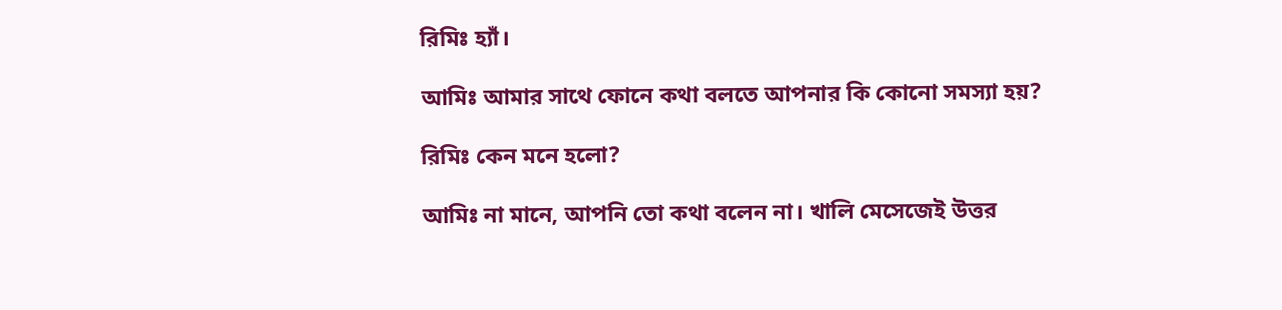রিমিঃ হ্যাঁ।

আমিঃ আমার সাথে ফোনে কথা বলতে আপনার কি কোনো সমস্যা হয়?

রিমিঃ কেন মনে হলো?

আমিঃ না মানে, আপনি তো কথা বলেন না। খালি মেসেজেই উত্তর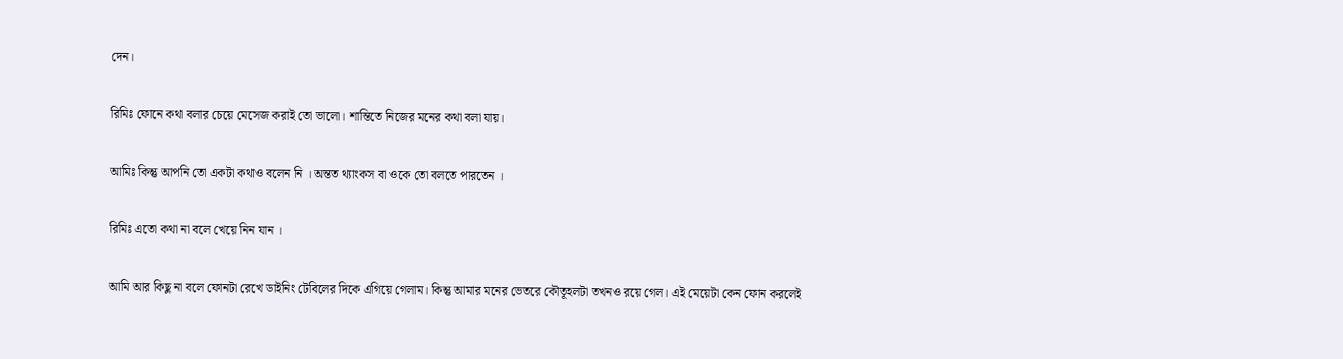দেন।

রিমিঃ ফোনে কথা বলার চেয়ে মেসেজ করাই তো ভালো। শান্তিতে নিজের মনের কথা বলা যায়।

আমিঃ কিন্তু আপনি তো একটা কথাও বলেন নি । অন্তত থ্যাংকস বা ওকে তো বলতে পারতেন ।

রিমিঃ এতো কথা না বলে খেয়ে নিন যান ।

আমি আর কিছু না বলে ফোনটা রেখে ডাইনিং টেবিলের দিকে এগিয়ে গেলাম। কিন্তু আমার মনের ভেতরে কৌতূহলটা তখনও রয়ে গেল। এই মেয়েটা কেন ফোন করলেই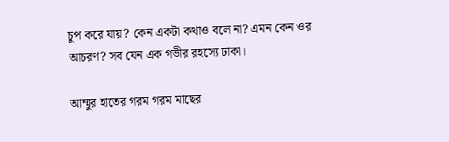চুপ করে যায়? কেন একটা কথাও বলে না? এমন কেন ওর আচরণ? সব যেন এক গভীর রহস্যে ঢাকা।

আম্মুর হাতের গরম গরম মাছের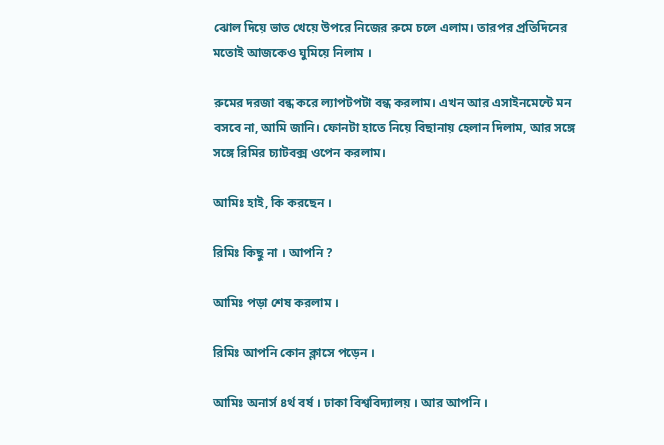ঝোল দিয়ে ভাত খেয়ে উপরে নিজের রুমে চলে এলাম। তারপর প্রতিদিনের মতোই আজকেও ঘুমিয়ে নিলাম ।

রুমের দরজা বন্ধ করে ল্যাপটপটা বন্ধ করলাম। এখন আর এসাইনমেন্টে মন বসবে না, আমি জানি। ফোনটা হাতে নিয়ে বিছানায় হেলান দিলাম, আর সঙ্গে সঙ্গে রিমির চ্যাটবক্স ওপেন করলাম।

আমিঃ হাই, কি করছেন ।

রিমিঃ কিছু না । আপনি ?

আমিঃ পড়া শেষ করলাম ।

রিমিঃ আপনি কোন ক্লাসে পড়েন ।

আমিঃ অনার্স ৪র্থ বর্ষ । ঢাকা বিশ্ববিদ্যালয় । আর আপনি ।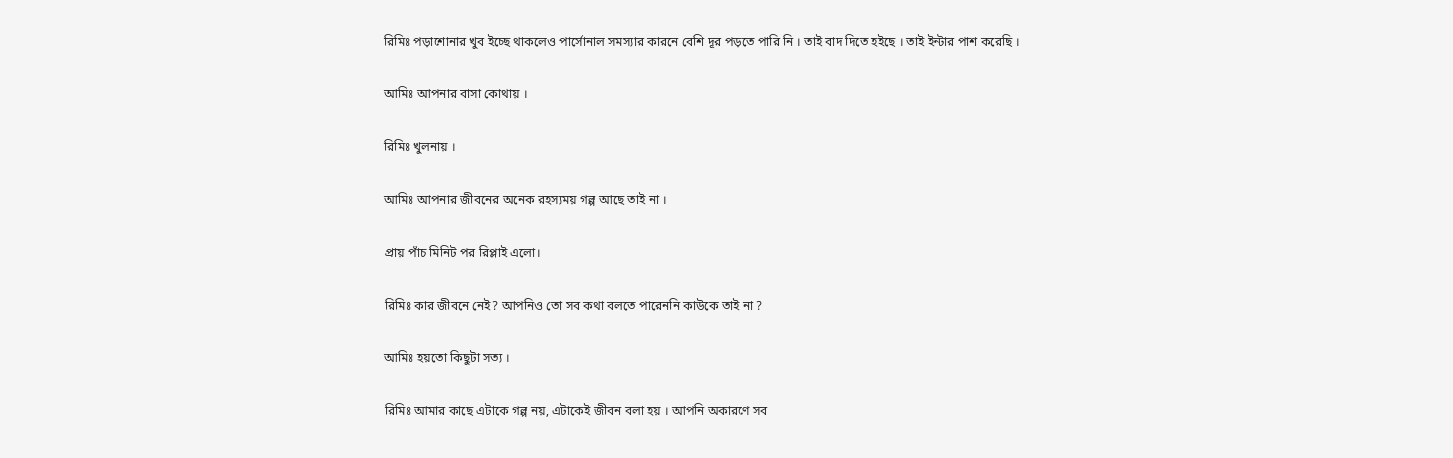রিমিঃ পড়াশোনার খুব ইচ্ছে থাকলেও পার্সোনাল সমস্যার কারনে বেশি দূর পড়তে পারি নি । তাই বাদ দিতে হইছে । তাই ইন্টার পাশ করেছি ।

আমিঃ আপনার বাসা কোথায় ।

রিমিঃ খুলনায় ।

আমিঃ আপনার জীবনের অনেক রহস্যময় গল্প আছে তাই না ।

প্রায় পাঁচ মিনিট পর রিপ্লাই এলো।

রিমিঃ কার জীবনে নেই? আপনিও তো সব কথা বলতে পারেননি কাউকে তাই না ?

আমিঃ হয়তো কিছুটা সত্য ।

রিমিঃ আমার কাছে এটাকে গল্প নয়, এটাকেই জীবন বলা হয় । আপনি অকারণে সব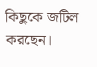কিছুকে জটিল করছেন।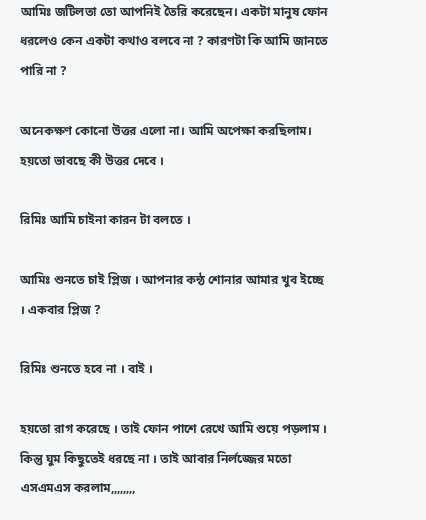আমিঃ জটিলতা তো আপনিই তৈরি করেছেন। একটা মানুষ ফোন ধরলেও কেন একটা কথাও বলবে না ? কারণটা কি আমি জানতে পারি না ?

অনেকক্ষণ কোনো উত্তর এলো না। আমি অপেক্ষা করছিলাম। হয়তো ভাবছে কী উত্তর দেবে ।

রিমিঃ আমি চাইনা কারন টা বলতে ।

আমিঃ শুনতে চাই প্লিজ । আপনার কন্ঠ শোনার আমার খুব ইচ্ছে । একবার প্লিজ ?

রিমিঃ শুনতে হবে না । বাই ।

হয়তো রাগ করেছে । তাই ফোন পাশে রেখে আমি শুয়ে পড়লাম । কিন্তু ঘুম কিছুতেই ধরছে না । তাই আবার নির্লজ্জের মতো এসএমএস করলাম,,,,,,,,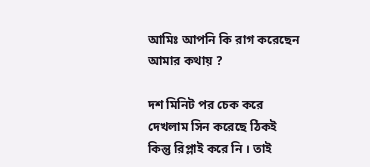আমিঃ আপনি কি রাগ করেছেন আমার কথায় ?

দশ মিনিট পর চেক করে দেখলাম সিন করেছে ঠিকই কিন্তু রিপ্লাই করে নি । তাই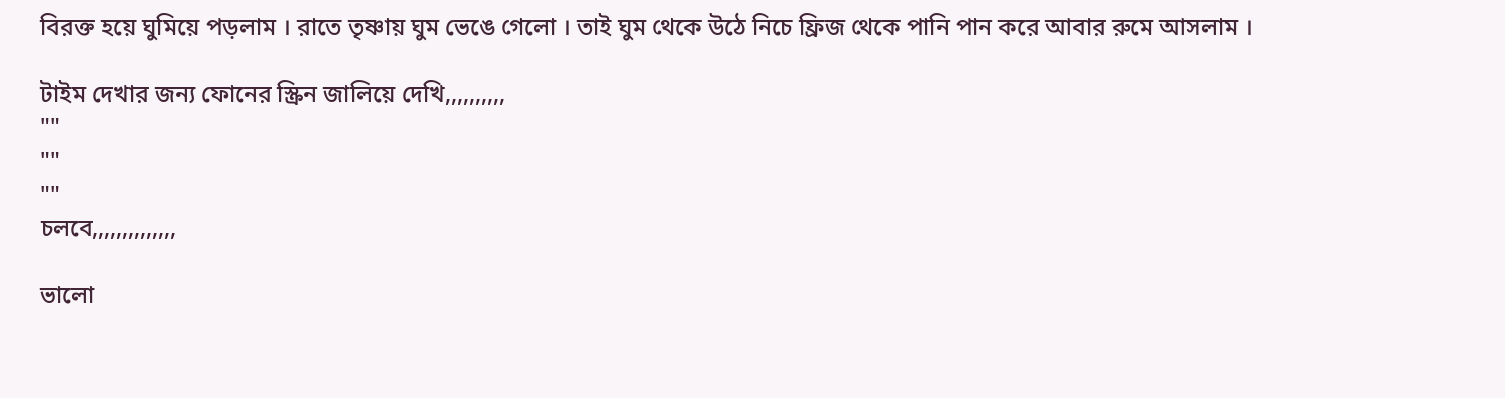বিরক্ত হয়ে ঘুমিয়ে পড়লাম । রাতে তৃষ্ণায় ঘুম ভেঙে গেলো । তাই ঘুম থেকে উঠে নিচে ফ্রিজ থেকে পানি পান করে আবার রুমে আসলাম ।

টাইম দেখার জন্য ফোনের স্ক্রিন জালিয়ে দেখি,,,,,,,,,,
""
""
""
চলবে,,,,,,,,,,,,,,

ভালো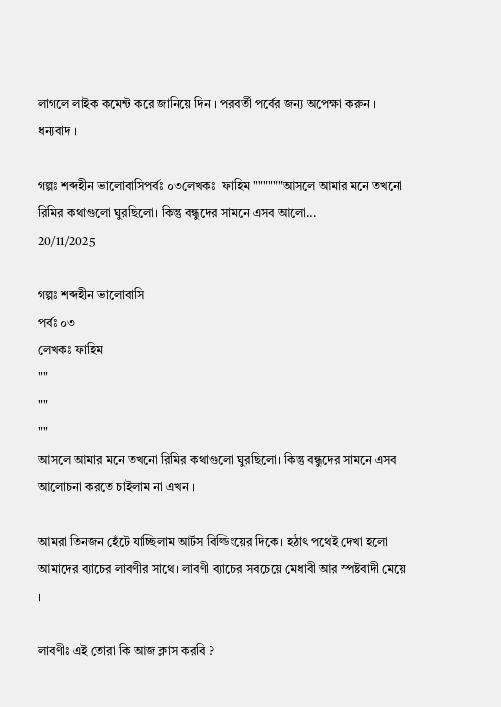লাগলে লাইক কমেন্ট করে জানিয়ে দিন । পরবর্তী পর্বের জন্য অপেক্ষা করুন । ধন্যবাদ ।

গল্পঃ শব্দহীন ভালোবাসিপর্বঃ ০৩লেখকঃ  ফাহিম """"""আসলে আমার মনে তখনো রিমির কথাগুলো ঘুরছিলো। কিন্তু বন্ধুদের সামনে এসব আলো...
20/11/2025

গল্পঃ শব্দহীন ভালোবাসি
পর্বঃ ০৩
লেখকঃ ফাহিম
""
""
""
আসলে আমার মনে তখনো রিমির কথাগুলো ঘুরছিলো। কিন্তু বন্ধুদের সামনে এসব আলোচনা করতে চাইলাম না এখন ।

আমরা তিনজন হেঁটে যাচ্ছিলাম আর্টস বিল্ডিংয়ের দিকে। হঠাৎ পথেই দেখা হলো আমাদের ব্যাচের লাবণীর সাথে। লাবণী ব্যাচের সবচেয়ে মেধাবী আর স্পষ্টবাদী মেয়ে ।

লাবণীঃ এই তোরা কি আজ ক্লাস করবি ?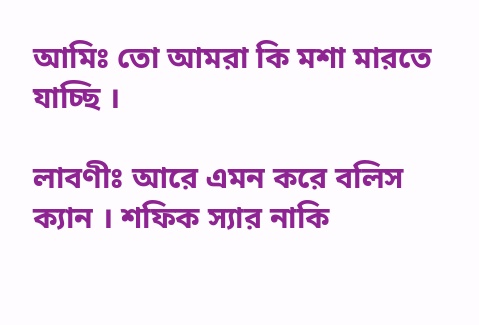আমিঃ তো আমরা কি মশা মারতে যাচ্ছি ।

লাবণীঃ আরে এমন করে বলিস ক্যান । শফিক স্যার নাকি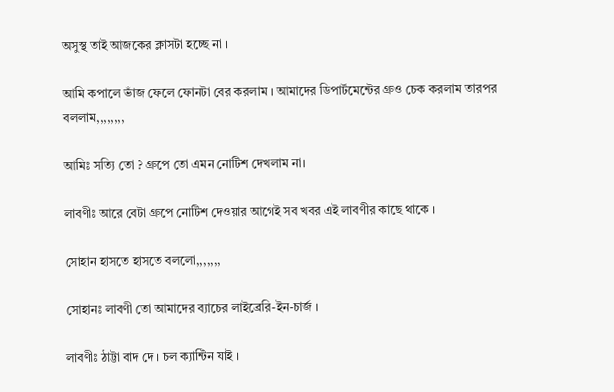অসুস্থ তাই আজকের ক্লাসটা হচ্ছে না ।

আমি কপালে ভাঁজ ফেলে ফোনটা বের করলাম । আমাদের ডিপার্টমেন্টের গ্রুও চেক করলাম তারপর বললাম,,,,,,,,

আমিঃ সত্যি তো ? গ্রুপে তো এমন নোটিশ দেখলাম না।

লাবণীঃ আরে বেটা গ্রুপে নোটিশ দেওয়ার আগেই সব খবর এই লাবণীর কাছে থাকে ।

সোহান হাসতে হাসতে বললো,,,,,,,

সোহানঃ লাবণী তো আমাদের ব্যাচের লাইব্রেরি-ইন-চার্জ ।

লাবণীঃ ঠাট্টা বাদ দে । চল ক্যান্টিন যাই ।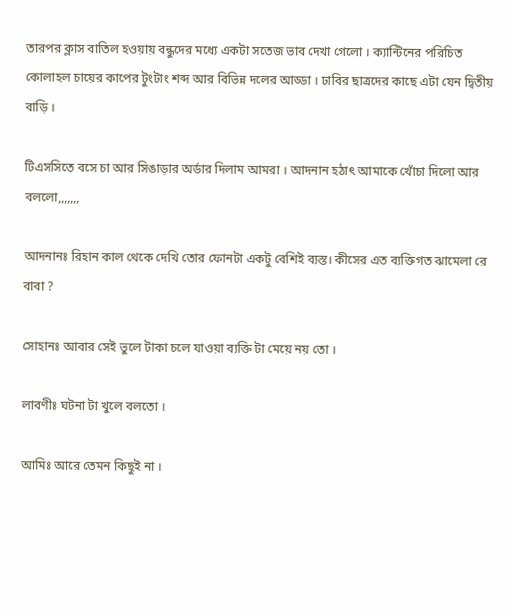তারপর ক্লাস বাতিল হওয়ায় বন্ধুদের মধ্যে একটা সতেজ ভাব দেখা গেলো । ক্যান্টিনের পরিচিত কোলাহল চায়ের কাপের টুংটাং শব্দ আর বিভিন্ন দলের আড্ডা । ঢাবির ছাত্রদের কাছে এটা যেন দ্বিতীয় বাড়ি ।

টিএসসিতে বসে চা আর সিঙাড়ার অর্ডার দিলাম আমরা । আদনান হঠাৎ আমাকে খোঁচা দিলো আর বললো,,,,,,,

আদনানঃ রিহান কাল থেকে দেখি তোর ফোনটা একটু বেশিই ব্যস্ত। কীসের এত ব্যক্তিগত ঝামেলা রে বাবা ?

সোহানঃ আবার সেই ভুলে টাকা চলে যাওয়া ব্যক্তি টা মেয়ে নয় তো ।

লাবণীঃ ঘটনা টা খুলে বলতো ।

আমিঃ আরে তেমন কিছুই না ।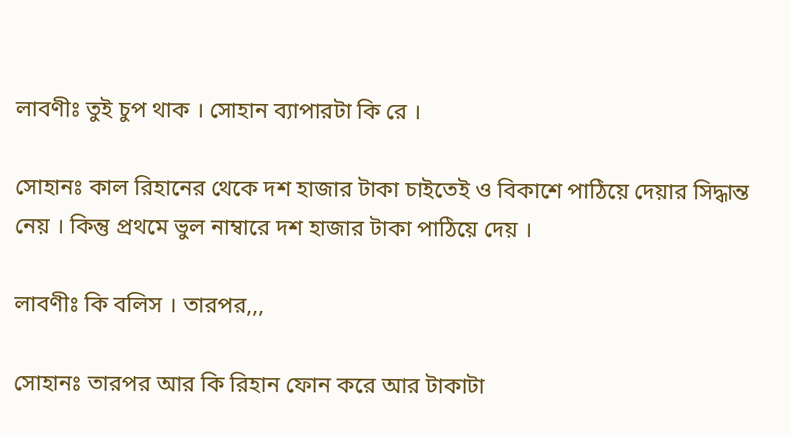লাবণীঃ তুই চুপ থাক । সোহান ব্যাপারটা কি রে ।

সোহানঃ কাল রিহানের থেকে দশ হাজার টাকা চাইতেই ও বিকাশে পাঠিয়ে দেয়ার সিদ্ধান্ত নেয় । কিন্তু প্রথমে ভুল নাম্বারে দশ হাজার টাকা পাঠিয়ে দেয় ।

লাবণীঃ কি বলিস । তারপর,,,

সোহানঃ তারপর আর কি রিহান ফোন করে আর টাকাটা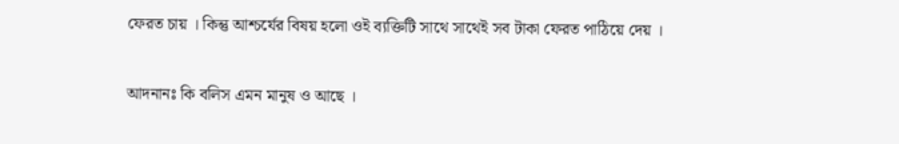ফেরত চায় । কিন্তু আশ্চর্যের বিষয় হলো ওই ব্যক্তিটি সাথে সাথেই সব টাকা ফেরত পাঠিয়ে দেয় ।

আদনানঃ কি বলিস এমন মানুষ ও আছে ।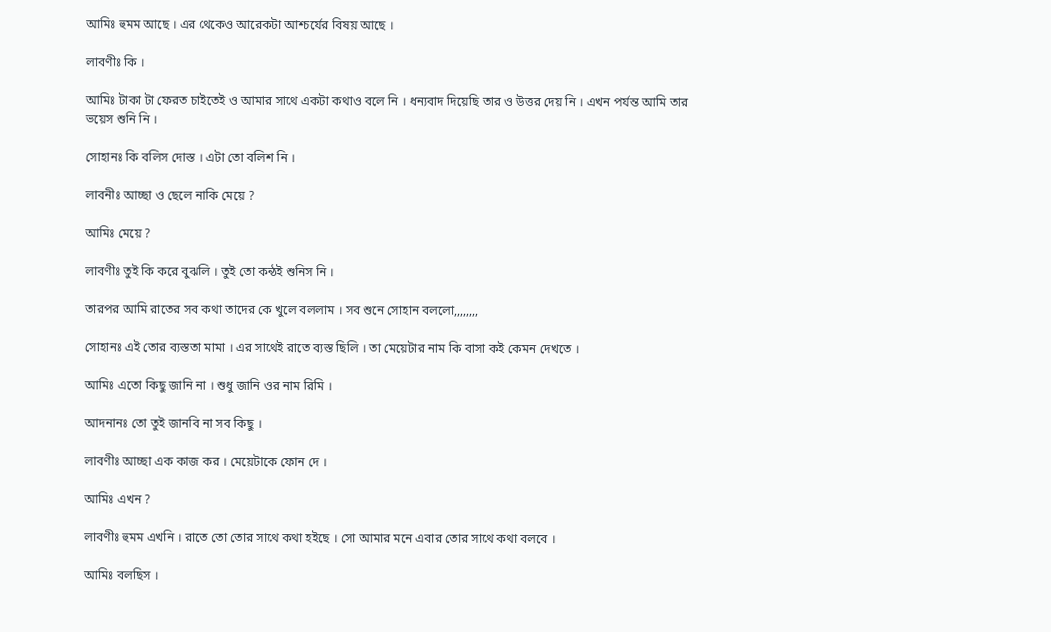আমিঃ হুমম আছে । এর থেকেও আরেকটা আশ্চর্যের বিষয় আছে ।

লাবণীঃ কি ।

আমিঃ টাকা টা ফেরত চাইতেই ও আমার সাথে একটা কথাও বলে নি । ধন্যবাদ দিয়েছি তার ও উত্তর দেয় নি । এখন পর্যন্ত আমি তার ভয়েস শুনি নি ।

সোহানঃ কি বলিস দোস্ত । এটা তো বলিশ নি ।

লাবনীঃ আচ্ছা ও ছেলে নাকি মেয়ে ?

আমিঃ মেয়ে ?

লাবণীঃ তুই কি করে বুঝলি । তুই তো কন্ঠই শুনিস নি ।

তারপর আমি রাতের সব কথা তাদের কে খুলে বললাম । সব শুনে সোহান বললো,,,,,,,,

সোহানঃ এই তোর ব্যস্ততা মামা । এর সাথেই রাতে ব্যস্ত ছিলি । তা মেয়েটার নাম কি বাসা কই কেমন দেখতে ।

আমিঃ এতো কিছু জানি না । শুধু জানি ওর নাম রিমি ।

আদনানঃ তো তুই জানবি না সব কিছু ।

লাবণীঃ আচ্ছা এক কাজ কর । মেয়েটাকে ফোন দে ।

আমিঃ এখন ?

লাবণীঃ হুমম এখনি । রাতে তো তোর সাথে কথা হইছে । সো আমার মনে এবার তোর সাথে কথা বলবে ।

আমিঃ বলছিস ।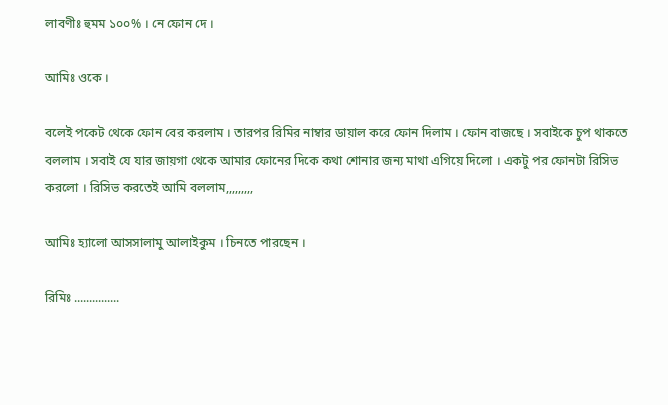লাবণীঃ হুমম ১০০% । নে ফোন দে ।

আমিঃ ওকে ।

বলেই পকেট থেকে ফোন বের করলাম । তারপর রিমির নাম্বার ডায়াল করে ফোন দিলাম । ফোন বাজছে । সবাইকে চুপ থাকতে বললাম । সবাই যে যার জায়গা থেকে আমার ফোনের দিকে কথা শোনার জন্য মাথা এগিয়ে দিলো । একটু পর ফোনটা রিসিভ করলো । রিসিভ করতেই আমি বললাম,,,,,,,,,

আমিঃ হ্যালো আসসালামু আলাইকুম । চিনতে পারছেন ।

রিমিঃ ...............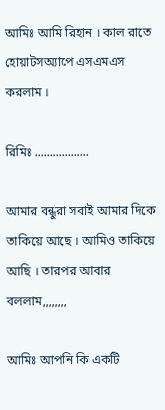আমিঃ আমি রিহান । কাল রাতে হোয়াটসঅ্যাপে এসএমএস করলাম ।

রিমিঃ ..................

আমার বন্ধুরা সবাই আমার দিকে তাকিয়ে আছে । আমিও তাকিয়ে আছি । তারপর আবার বললাম,,,,,,,,

আমিঃ আপনি কি একটি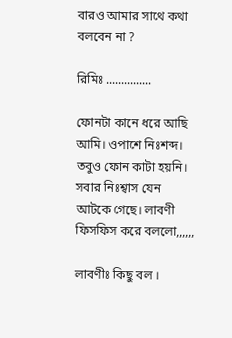বারও আমার সাথে কথা বলবেন না ?

রিমিঃ ...............

ফোনটা কানে ধরে আছি আমি। ওপাশে নিঃশব্দ। তবুও ফোন কাটা হয়নি। সবার নিঃশ্বাস যেন আটকে গেছে। লাবণী ফিসফিস করে বললো,,,,,,

লাবণীঃ কিছু বল ।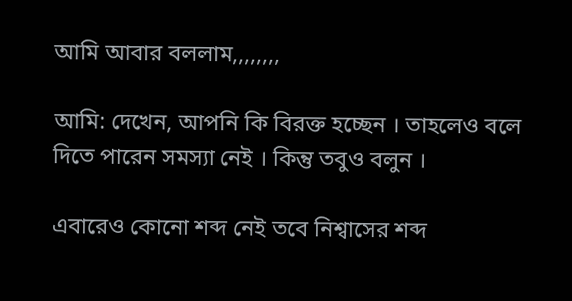আমি আবার বললাম,,,,,,,,

আমি: দেখেন, আপনি কি বিরক্ত হচ্ছেন । তাহলেও বলে দিতে পারেন সমস্যা নেই । কিন্তু তবুও বলুন ।

এবারেও কোনো শব্দ নেই তবে নিশ্বাসের শব্দ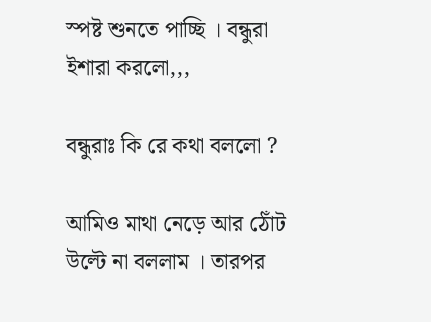স্পষ্ট শুনতে পাচ্ছি । বন্ধুরা ইশারা করলো,,,

বন্ধুরাঃ কি রে কথা বললো ?

আমিও মাথা নেড়ে আর ঠোঁট উল্টে না বললাম । তারপর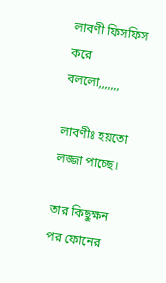লাবণী ফিসফিস করে বললো,,,,,,,

লাবণীঃ হয়তো লজ্জা পাচ্ছে।

তার কিছুক্ষন পর ফোনের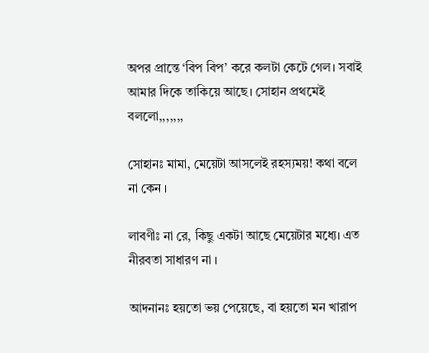অপর প্রান্তে ‘বিপ বিপ’ করে কলটা কেটে গেল। সবাই আমার দিকে তাকিয়ে আছে। সোহান প্রথমেই বললো,,,,,,,

সোহানঃ মামা, মেয়েটা আসলেই রহস্যময়! কথা বলে না কেন ।

লাবণীঃ না রে, কিছু একটা আছে মেয়েটার মধ্যে। এত নীরবতা সাধারণ না ।

আদনানঃ হয়তো ভয় পেয়েছে, বা হয়তো মন খারাপ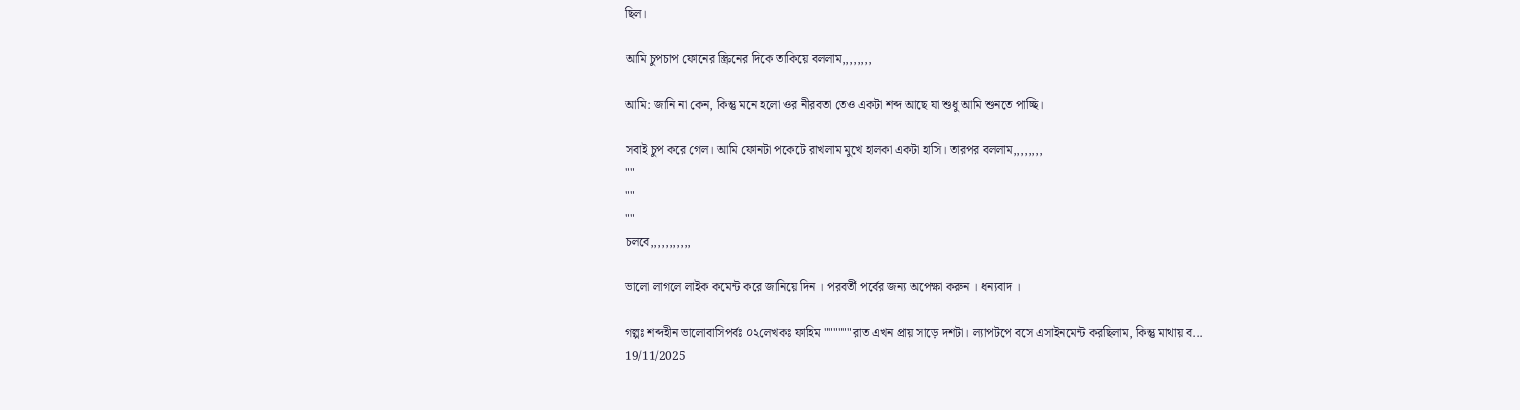ছিল।

আমি চুপচাপ ফোনের স্ক্রিনের দিকে তাকিয়ে বললাম,,,,,,,,

আমি: জানি না কেন, কিন্তু মনে হলো ওর নীরবতা তেও একটা শব্দ আছে যা শুধু আমি শুনতে পাচ্ছি।

সবাই চুপ করে গেল। আমি ফোনটা পকেটে রাখলাম মুখে হালকা একটা হাসি। তারপর বললাম,,,,,,,,
""
""
""
চলবে,,,,,,,,,,,

ভালো লাগলে লাইক কমেন্ট করে জানিয়ে দিন । পরবর্তী পর্বের জন্য অপেক্ষা করুন । ধন্যবাদ ।

গল্পঃ শব্দহীন ভালোবাসিপর্বঃ ০২লেখকঃ ফাহিম """"""রাত এখন প্রায় সাড়ে দশটা। ল্যাপটপে বসে এসাইনমেন্ট করছিলাম, কিন্তু মাথায় ব...
19/11/2025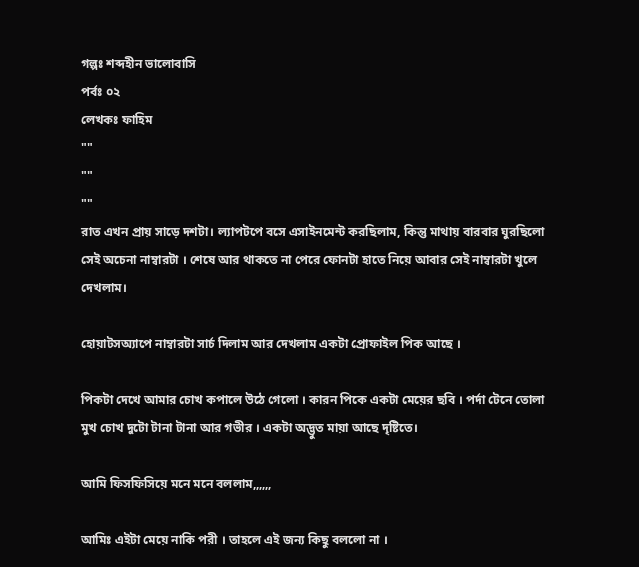গল্পঃ শব্দহীন ভালোবাসি
পর্বঃ ০২
লেখকঃ ফাহিম
""
""
""
রাত এখন প্রায় সাড়ে দশটা। ল্যাপটপে বসে এসাইনমেন্ট করছিলাম, কিন্তু মাথায় বারবার ঘুরছিলো সেই অচেনা নাম্বারটা । শেষে আর থাকতে না পেরে ফোনটা হাতে নিয়ে আবার সেই নাম্বারটা খুলে দেখলাম।

হোয়াটসঅ্যাপে নাম্বারটা সার্চ দিলাম আর দেখলাম একটা প্রোফাইল পিক আছে ।

পিকটা দেখে আমার চোখ কপালে উঠে গেলো । কারন পিকে একটা মেয়ের ছবি । পর্দা টেনে তোলা মুখ চোখ দুটো টানা টানা আর গভীর । একটা অদ্ভুত মায়া আছে দৃষ্টিতে।

আমি ফিসফিসিয়ে মনে মনে বললাম,,,,,,

আমিঃ এইটা মেয়ে নাকি পরী । তাহলে এই জন্য কিছু বললো না ।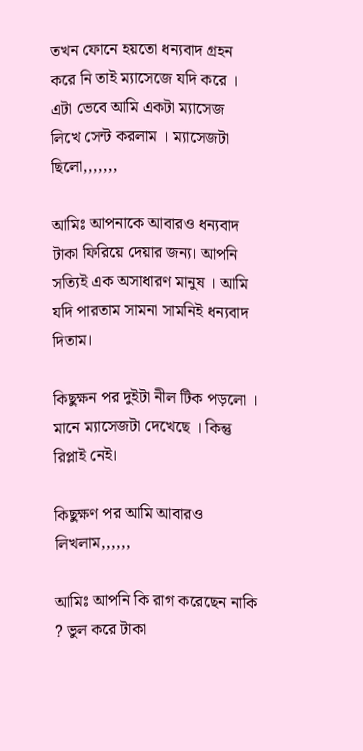তখন ফোনে হয়তো ধন্যবাদ গ্রহন করে নি তাই ম্যাসেজে যদি করে । এটা ভেবে আমি একটা ম্যাসেজ লিখে সেন্ট করলাম । ম্যাসেজটা ছিলো,,,,,,,

আমিঃ আপনাকে আবারও ধন্যবাদ টাকা ফিরিয়ে দেয়ার জন্য। আপনি সত্যিই এক অসাধারণ মানুষ । আমি যদি পারতাম সামনা সামনিই ধন্যবাদ দিতাম।

কিছুক্ষন পর দুইটা নীল টিক পড়লো । মানে ম্যাসেজটা দেখেছে । কিন্তু রিপ্লাই নেই।

কিছুক্ষণ পর আমি আবারও লিখলাম,,,,,,

আমিঃ আপনি কি রাগ করেছেন নাকি ? ভুল করে টাকা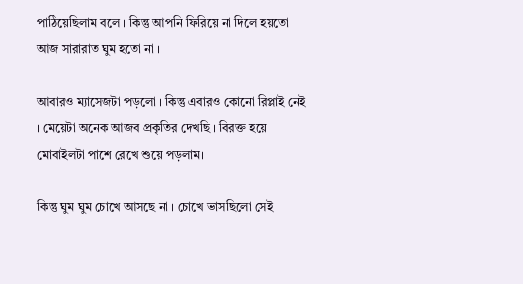পাঠিয়েছিলাম বলে । কিন্তু আপনি ফিরিয়ে না দিলে হয়তো আজ সারারাত ঘুম হতো না ।

আবারও ম্যাসেজটা পড়লো । কিন্তু এবারও কোনো রিপ্লাই নেই । মেয়েটা অনেক আজব প্রকৃতির দেখছি । বিরক্ত হয়ে মোবাইলটা পাশে রেখে শুয়ে পড়লাম।

কিন্তু ঘুম ঘুম চোখে আসছে না । চোখে ভাসছিলো সেই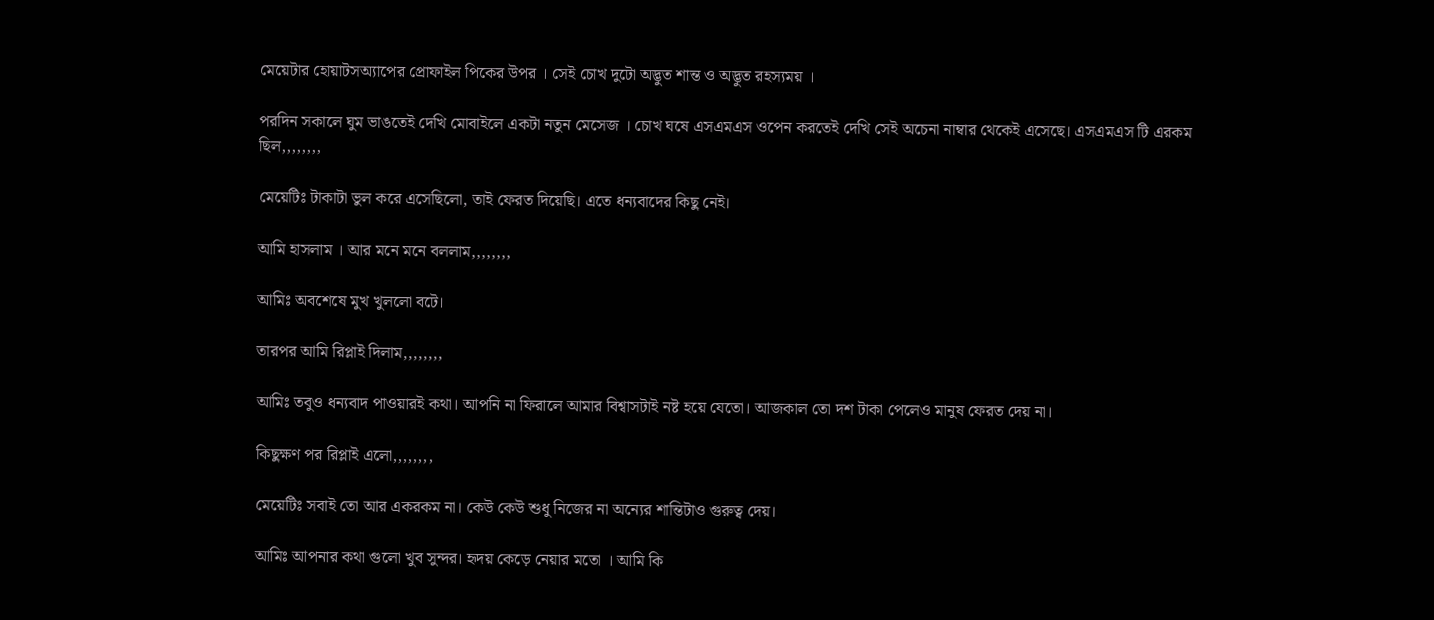মেয়েটার হোয়াটসঅ্যাপের প্রোফাইল পিকের উপর । সেই চোখ দুটো অদ্ভুত শান্ত ও অদ্ভুত রহস্যময় ।

পরদিন সকালে ঘুম ভাঙতেই দেখি মোবাইলে একটা নতুন মেসেজ । চোখ ঘষে এসএমএস ওপেন করতেই দেখি সেই অচেনা নাম্বার থেকেই এসেছে। এসএমএস টি এরকম ছিল,,,,,,,,

মেয়েটিঃ টাকাটা ভুল করে এসেছিলো, তাই ফেরত দিয়েছি। এতে ধন্যবাদের কিছু নেই।

আমি হাসলাম । আর মনে মনে বললাম,,,,,,,,

আমিঃ অবশেষে মুখ খুললো বটে।

তারপর আমি রিপ্লাই দিলাম,,,,,,,,

আমিঃ তবুও ধন্যবাদ পাওয়ারই কথা। আপনি না ফিরালে আমার বিশ্বাসটাই নষ্ট হয়ে যেতো। আজকাল তো দশ টাকা পেলেও মানুষ ফেরত দেয় না।

কিছুক্ষণ পর রিপ্লাই এলো,,,,,,,,

মেয়েটিঃ সবাই তো আর একরকম না। কেউ কেউ শুধু নিজের না অন্যের শান্তিটাও গুরুত্ব দেয়।

আমিঃ আপনার কথা গুলো খুব সুন্দর। হৃদয় কেড়ে নেয়ার মতো । আমি কি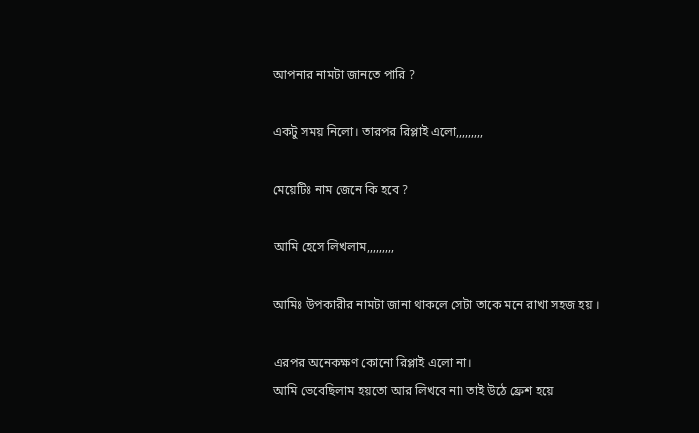আপনার নামটা জানতে পারি ?

একটু সময় নিলো। তারপর রিপ্লাই এলো,,,,,,,,,

মেয়েটিঃ নাম জেনে কি হবে ?

আমি হেসে লিখলাম,,,,,,,,,

আমিঃ উপকারীর নামটা জানা থাকলে সেটা তাকে মনে রাখা সহজ হয় ।

এরপর অনেকক্ষণ কোনো রিপ্লাই এলো না।
আমি ভেবেছিলাম হয়তো আর লিখবে না৷ তাই উঠে ফ্রেশ হয়ে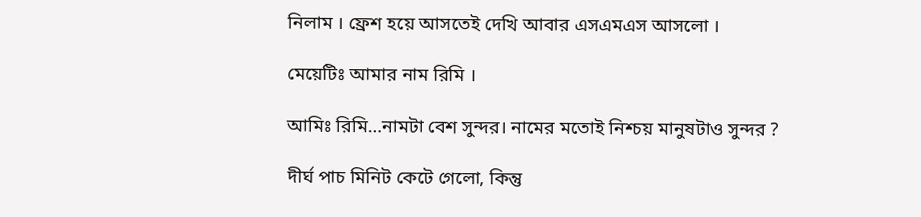নিলাম । ফ্রেশ হয়ে আসতেই দেখি আবার এসএমএস আসলো ।

মেয়েটিঃ আমার নাম রিমি ।

আমিঃ রিমি…নামটা বেশ সুন্দর। নামের মতোই নিশ্চয় মানুষটাও সুন্দর ?

দীর্ঘ পাচ মিনিট কেটে গেলো, কিন্তু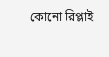কোনো রিপ্লাই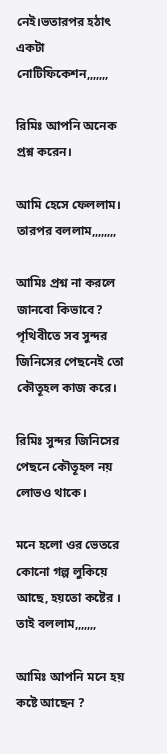নেই।ভতারপর হঠাৎ একটা নোটিফিকেশন,,,,,,,

রিমিঃ আপনি অনেক প্রশ্ন করেন।

আমি হেসে ফেললাম। তারপর বললাম,,,,,,,,

আমিঃ প্রশ্ন না করলে জানবো কিভাবে? পৃথিবীতে সব সুন্দর জিনিসের পেছনেই তো কৌতূহল কাজ করে।

রিমিঃ সুন্দর জিনিসের পেছনে কৌতূহল নয় লোভও থাকে।

মনে হলো ওর ভেতরে কোনো গল্প লুকিয়ে আছে, হয়তো কষ্টের । তাই বললাম,,,,,,,

আমিঃ আপনি মনে হয় কষ্টে আছেন ?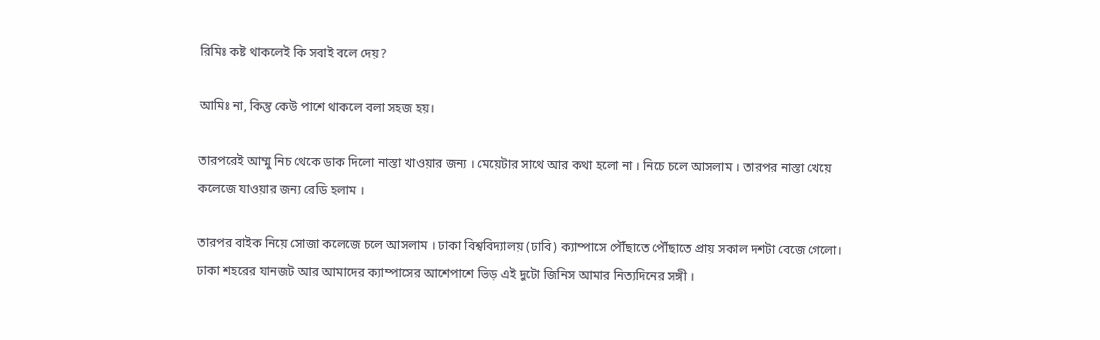রিমিঃ কষ্ট থাকলেই কি সবাই বলে দেয়?

আমিঃ না, কিন্তু কেউ পাশে থাকলে বলা সহজ হয়।

তারপরেই আম্মু নিচ থেকে ডাক দিলো নাস্তা খাওয়ার জন্য । মেয়েটার সাথে আর কথা হলো না । নিচে চলে আসলাম । তারপর নাস্তা খেয়ে কলেজে যাওয়ার জন্য রেডি হলাম ।

তারপর বাইক নিয়ে সোজা কলেজে চলে আসলাম । ঢাকা বিশ্ববিদ্যালয় (ঢাবি) ক্যাম্পাসে পৌঁছাতে পৌঁছাতে প্রায় সকাল দশটা বেজে গেলো। ঢাকা শহরের যানজট আর আমাদের ক্যাম্পাসের আশেপাশে ভিড় এই দুটো জিনিস আমার নিত্যদিনের সঙ্গী ।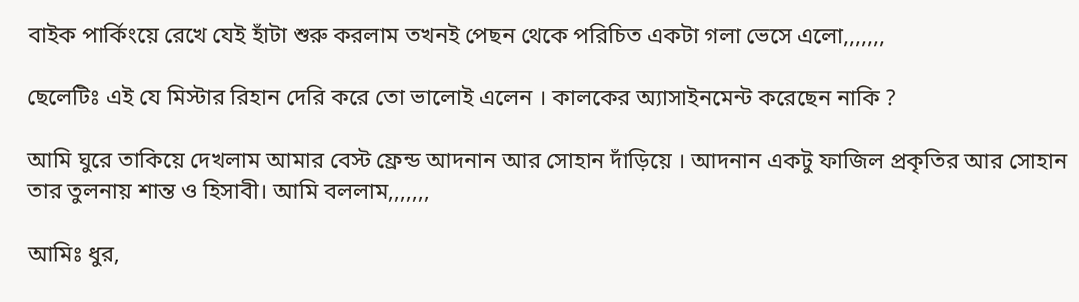বাইক পার্কিংয়ে রেখে যেই হাঁটা শুরু করলাম তখনই পেছন থেকে পরিচিত একটা গলা ভেসে এলো,,,,,,,

ছেলেটিঃ এই যে মিস্টার রিহান দেরি করে তো ভালোই এলেন । কালকের অ্যাসাইনমেন্ট করেছেন নাকি ?

আমি ঘুরে তাকিয়ে দেখলাম আমার বেস্ট ফ্রেন্ড আদনান আর সোহান দাঁড়িয়ে । আদনান একটু ফাজিল প্রকৃতির আর সোহান তার তুলনায় শান্ত ও হিসাবী। আমি বললাম,,,,,,,

আমিঃ ধুর,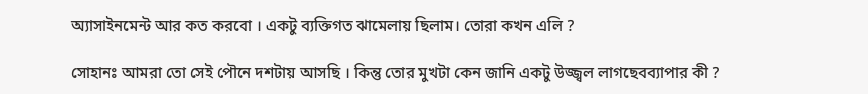অ্যাসাইনমেন্ট আর কত করবো । একটু ব্যক্তিগত ঝামেলায় ছিলাম। তোরা কখন এলি ?

সোহানঃ আমরা তো সেই পৌনে দশটায় আসছি । কিন্তু তোর মুখটা কেন জানি একটু উজ্জ্বল লাগছেবব্যাপার কী ?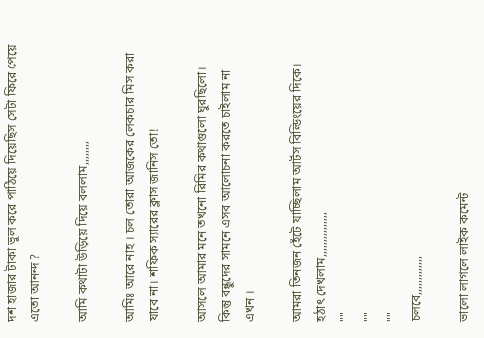দশ হাজার টাকা ভুল করে পাঠিয়ে দিয়েছিস সেটা ফিরে পেয়ে এতো আনন্দ ?

আমি কথাটা উড়িয়ে দিয়ে বললাম,,,,,,,,

আমিঃ আরে নাহ । চল তোরা আজকের লেকচার মিস করা যাবে না। শফিক স্যারের ক্লাস জানিস তো!

আসলে আমার মনে তখনো রিমির কথাগুলো ঘুরছিলো। কিন্তু বন্ধুদের সামনে এসব আলোচনা করতে চাইলাম না এখন ।

আমরা তিনজন হেঁটে যাচ্ছিলাম আর্টস বিল্ডিংয়ের দিকে। হঠাৎ দেখলাম,,,,,,,,,,,,,,,
""
""
""
চলবে,,,,,,,,,,,,,

ভালো লাগলে লাইক কমেন্ট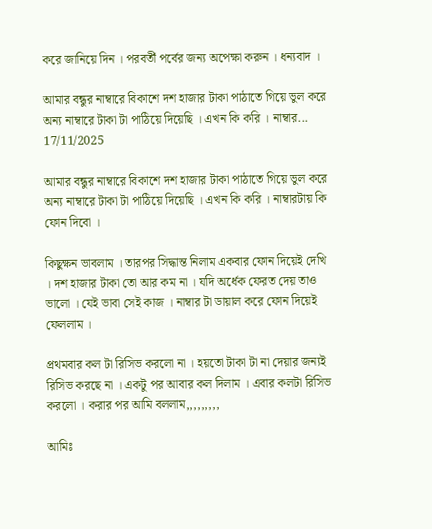করে জানিয়ে দিন । পরবর্তী পর্বের জন্য অপেক্ষা করুন । ধন্যবাদ ।

আমার বন্ধুর নাম্বারে বিকাশে দশ হাজার টাকা পাঠাতে গিয়ে ভুল করে অন্য নাম্বারে টাকা টা পাঠিয়ে দিয়েছি । এখন কি করি । নাম্বার...
17/11/2025

আমার বন্ধুর নাম্বারে বিকাশে দশ হাজার টাকা পাঠাতে গিয়ে ভুল করে অন্য নাম্বারে টাকা টা পাঠিয়ে দিয়েছি । এখন কি করি । নাম্বারটায় কি ফোন দিবো ।

কিছুক্ষন ভাবলাম । তারপর সিদ্ধান্ত নিলাম একবার ফোন দিয়েই দেখি । দশ হাজার টাকা তো আর কম না । যদি অর্ধেক ফেরত দেয় তাও ভালো । যেই ভাবা সেই কাজ । নাম্বার টা ডায়াল করে ফোন দিয়েই ফেললাম ।

প্রথমবার কল টা রিসিভ করলো না । হয়তো টাকা টা না দেয়ার জন্যই রিসিভ করছে না । একটু পর আবার কল দিলাম । এবার কলটা রিসিভ করলো । করার পর আমি বললাম,,,,,,,,,

আমিঃ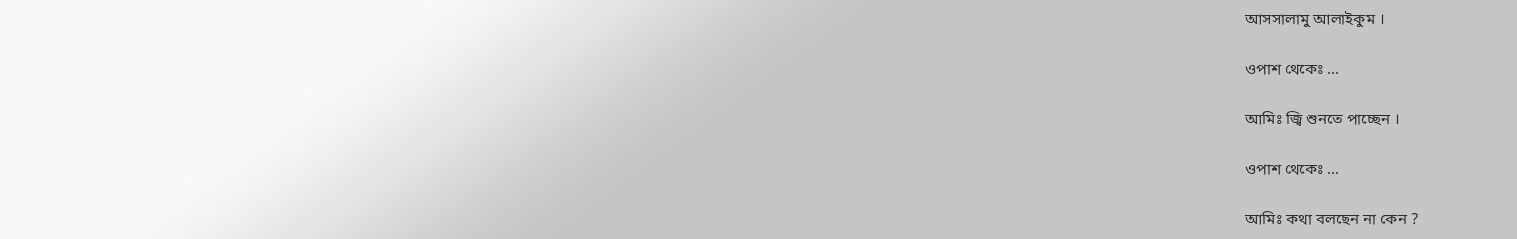আসসালামু আলাইকুম ।

ওপাশ থেকেঃ ...

আমিঃ জ্বি শুনতে পাচ্ছেন ।

ওপাশ থেকেঃ ...

আমিঃ কথা বলছেন না কেন ?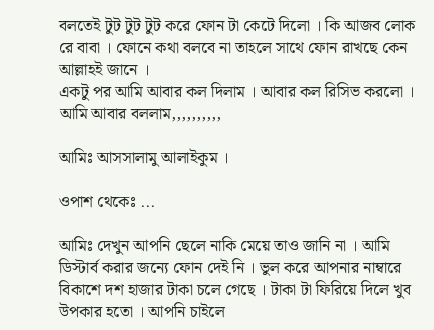বলতেই টুট টুট টুট করে ফোন টা কেটে দিলো । কি আজব লোক রে বাবা । ফোনে কথা বলবে না তাহলে সাথে ফোন রাখছে কেন আল্লাহই জানে ।
একটু পর আমি আবার কল দিলাম । আবার কল রিসিভ করলো । আমি আবার বললাম,,,,,,,,,,

আমিঃ আসসালামু আলাইকুম ।

ওপাশ থেকেঃ ...

আমিঃ দেখুন আপনি ছেলে নাকি মেয়ে তাও জানি না । আমি ডিস্টার্ব করার জন্যে ফোন দেই নি । ভুল করে আপনার নাম্বারে বিকাশে দশ হাজার টাকা চলে গেছে । টাকা টা ফিরিয়ে দিলে খুব উপকার হতো । আপনি চাইলে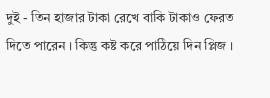দুই - তিন হাজার টাকা রেখে বাকি টাকাও ফেরত দিতে পারেন । কিন্তু কষ্ট করে পাঠিয়ে দিন প্লিজ ।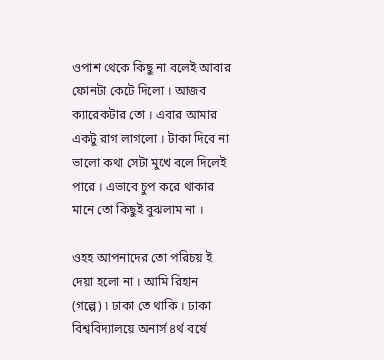ওপাশ থেকে কিছু না বলেই আবার ফোনটা কেটে দিলো । আজব ক্যারেকটার তো । এবার আমার একটু রাগ লাগলো । টাকা দিবে না ভালো কথা সেটা মুখে বলে দিলেই পারে । এভাবে চুপ করে থাকার মানে তো কিছুই বুঝলাম না ।

ওহহ আপনাদের তো পরিচয় ই দেয়া হলো না । আমি রিহান (গল্পে) ৷ ঢাকা তে থাকি । ঢাকা বিশ্ববিদ্যালয়ে অনার্স ৪র্থ বর্ষে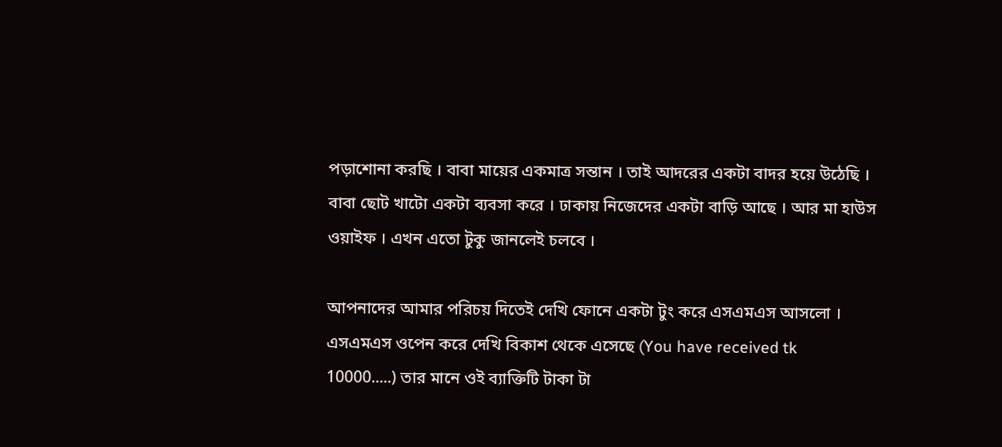পড়াশোনা করছি । বাবা মায়ের একমাত্র সন্তান । তাই আদরের একটা বাদর হয়ে উঠেছি । বাবা ছোট খাটো একটা ব্যবসা করে । ঢাকায় নিজেদের একটা বাড়ি আছে । আর মা হাউস ওয়াইফ । এখন এতো টুকু জানলেই চলবে ।

আপনাদের আমার পরিচয় দিতেই দেখি ফোনে একটা টুং করে এসএমএস আসলো । এসএমএস ওপেন করে দেখি বিকাশ থেকে এসেছে (You have received tk 10000.....) তার মানে ওই ব্যাক্তিটি টাকা টা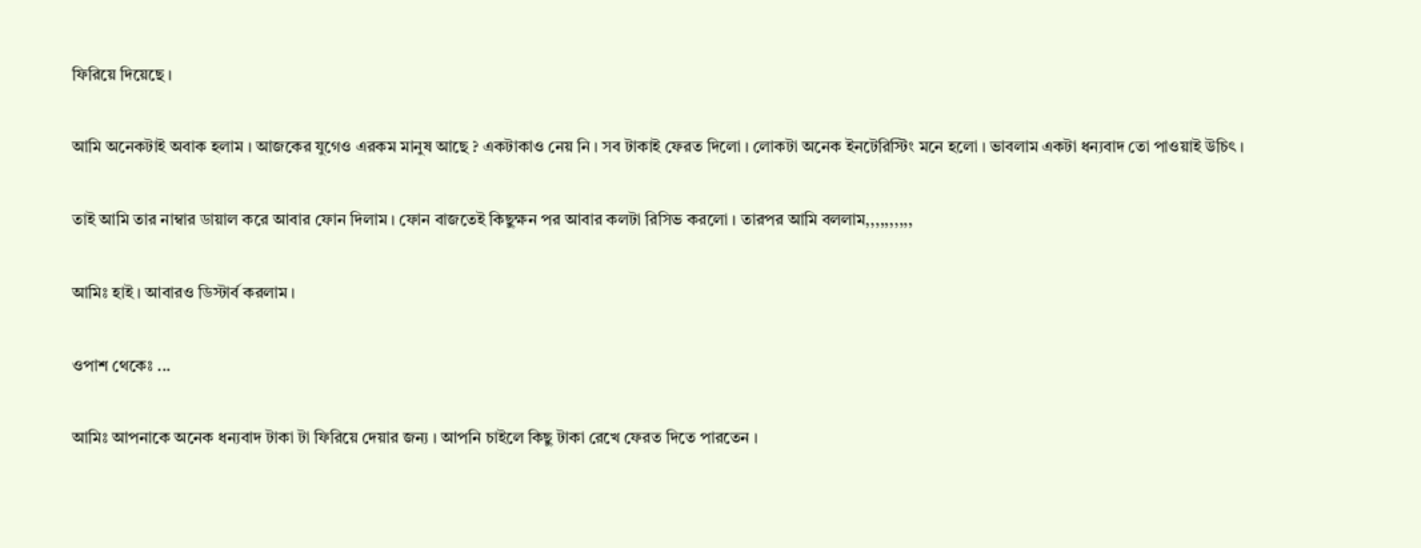ফিরিয়ে দিয়েছে ।

আমি অনেকটাই অবাক হলাম । আজকের যুগেও এরকম মানুষ আছে ? একটাকাও নেয় নি । সব টাকাই ফেরত দিলো । লোকটা অনেক ইনটেরিস্টিং মনে হলো । ভাবলাম একটা ধন্যবাদ তো পাওয়াই উচিৎ ।

তাই আমি তার নাম্বার ডায়াল করে আবার ফোন দিলাম । ফোন বাজতেই কিছুক্ষন পর আবার কলটা রিসিভ করলো । তারপর আমি বললাম,,,,,,,,,,

আমিঃ হাই । আবারও ডিস্টার্ব করলাম ।

ওপাশ থেকেঃ ...

আমিঃ আপনাকে অনেক ধন্যবাদ টাকা টা ফিরিয়ে দেয়ার জন্য । আপনি চাইলে কিছু টাকা রেখে ফেরত দিতে পারতেন ।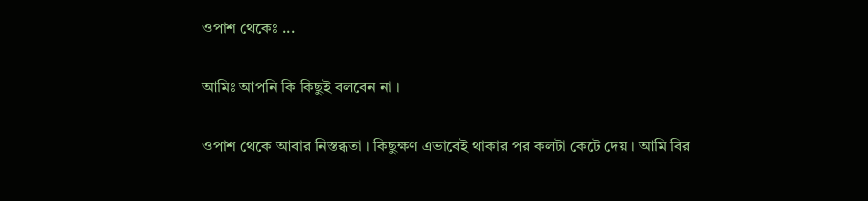ওপাশ থেকেঃ ...

আমিঃ আপনি কি কিছুই বলবেন না ।

ওপাশ থেকে আবার নিস্তব্ধতা । কিছুক্ষণ এভাবেই থাকার পর কলটা কেটে দেয় । আমি বির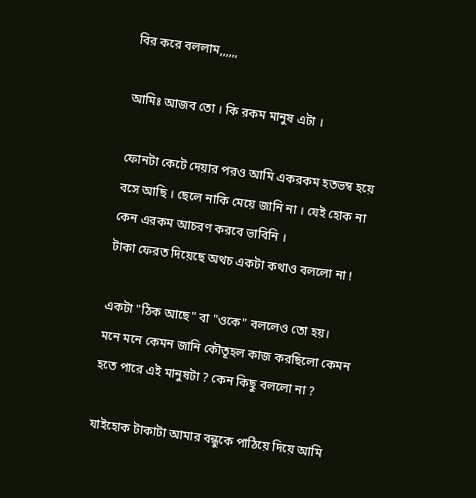বির করে বললাম,,,,,,

আমিঃ আজব তো । কি রকম মানুষ এটা ।

ফোনটা কেটে দেয়ার পরও আমি একরকম হতভম্ব হয়ে বসে আছি । ছেলে নাকি মেয়ে জানি না । যেই হোক না কেন এরকম আচরণ করবে ভাবিনি ।
টাকা ফেরত দিয়েছে অথচ একটা কথাও বললো না !

একটা "ঠিক আছে" বা "ওকে" বললেও তো হয়।
মনে মনে কেমন জানি কৌতূহল কাজ করছিলো কেমন হতে পারে এই মানুষটা ? কেন কিছু বললো না ?

যাইহোক টাকাটা আমার বন্ধুকে পাঠিয়ে দিয়ে আমি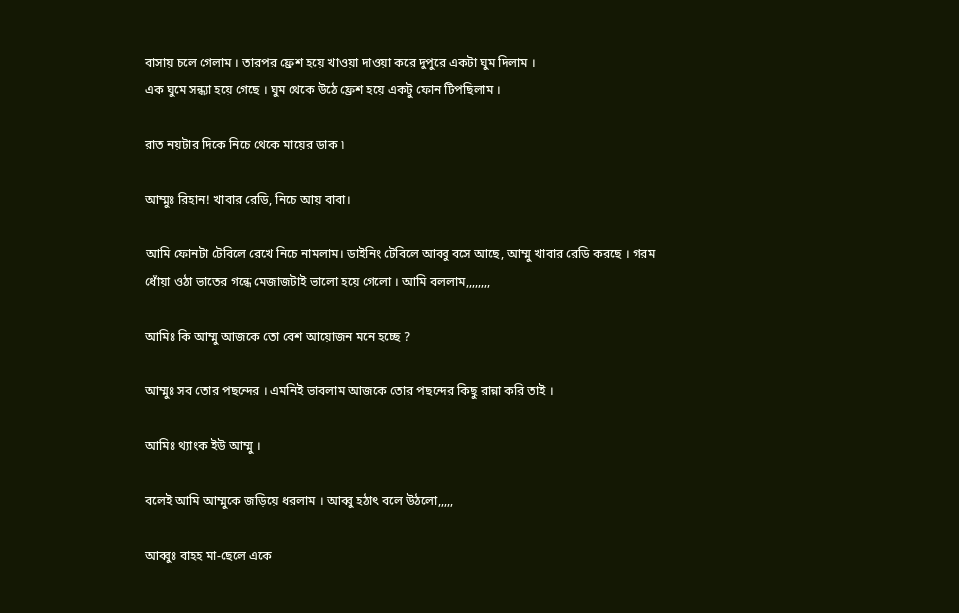বাসায় চলে গেলাম । তারপর ফ্রেশ হয়ে খাওয়া দাওয়া করে দুপুরে একটা ঘুম দিলাম ।
এক ঘুমে সন্ধ্যা হয়ে গেছে । ঘুম থেকে উঠে ফ্রেশ হয়ে একটু ফোন টিপছিলাম ।

রাত নয়টার দিকে নিচে থেকে মায়ের ডাক ৷

আম্মুঃ রিহান! খাবার রেডি, নিচে আয় বাবা।

আমি ফোনটা টেবিলে রেখে নিচে নামলাম। ডাইনিং টেবিলে আব্বু বসে আছে, আম্মু খাবার রেডি করছে । গরম ধোঁয়া ওঠা ভাতের গন্ধে মেজাজটাই ভালো হয়ে গেলো । আমি বললাম,,,,,,,,

আমিঃ কি আম্মু আজকে তো বেশ আয়োজন মনে হচ্ছে ?

আম্মুঃ সব তোর পছন্দের । এমনিই ভাবলাম আজকে তোর পছন্দের কিছু রান্না করি তাই ।

আমিঃ থ্যাংক ইউ আম্মু ।

বলেই আমি আম্মুকে জড়িয়ে ধরলাম । আব্বু হঠাৎ বলে উঠলো,,,,,

আব্বুঃ বাহহ মা-ছেলে একে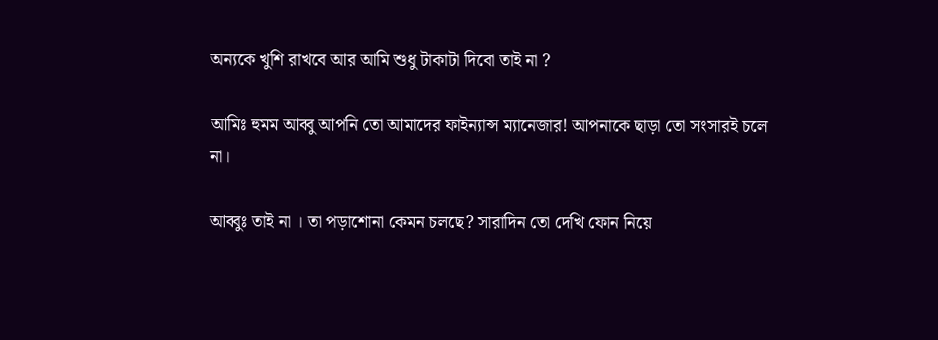অন্যকে খুশি রাখবে আর আমি শুধু টাকাটা দিবো তাই না ?

আমিঃ হুমম আব্বু আপনি তো আমাদের ফাইন্যান্স ম্যানেজার! আপনাকে ছাড়া তো সংসারই চলে না।

আব্বুঃ তাই না । তা পড়াশোনা কেমন চলছে? সারাদিন তো দেখি ফোন নিয়ে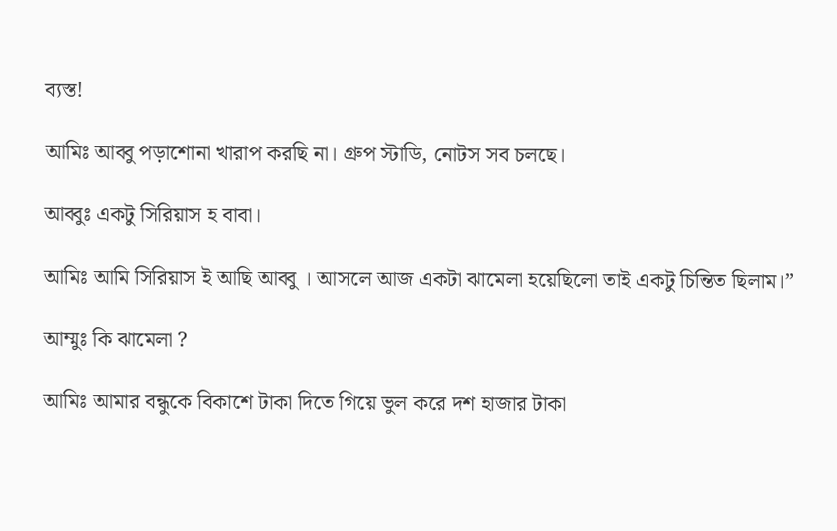ব্যস্ত!

আমিঃ আব্বু পড়াশোনা খারাপ করছি না। গ্রুপ স্টাডি, নোটস সব চলছে।

আব্বুঃ একটু সিরিয়াস হ বাবা।

আমিঃ আমি সিরিয়াস ই আছি আব্বু । আসলে আজ একটা ঝামেলা হয়েছিলো তাই একটু চিন্তিত ছিলাম।”

আম্মুঃ কি ঝামেলা ?

আমিঃ আমার বন্ধুকে বিকাশে টাকা দিতে গিয়ে ভুল করে দশ হাজার টাকা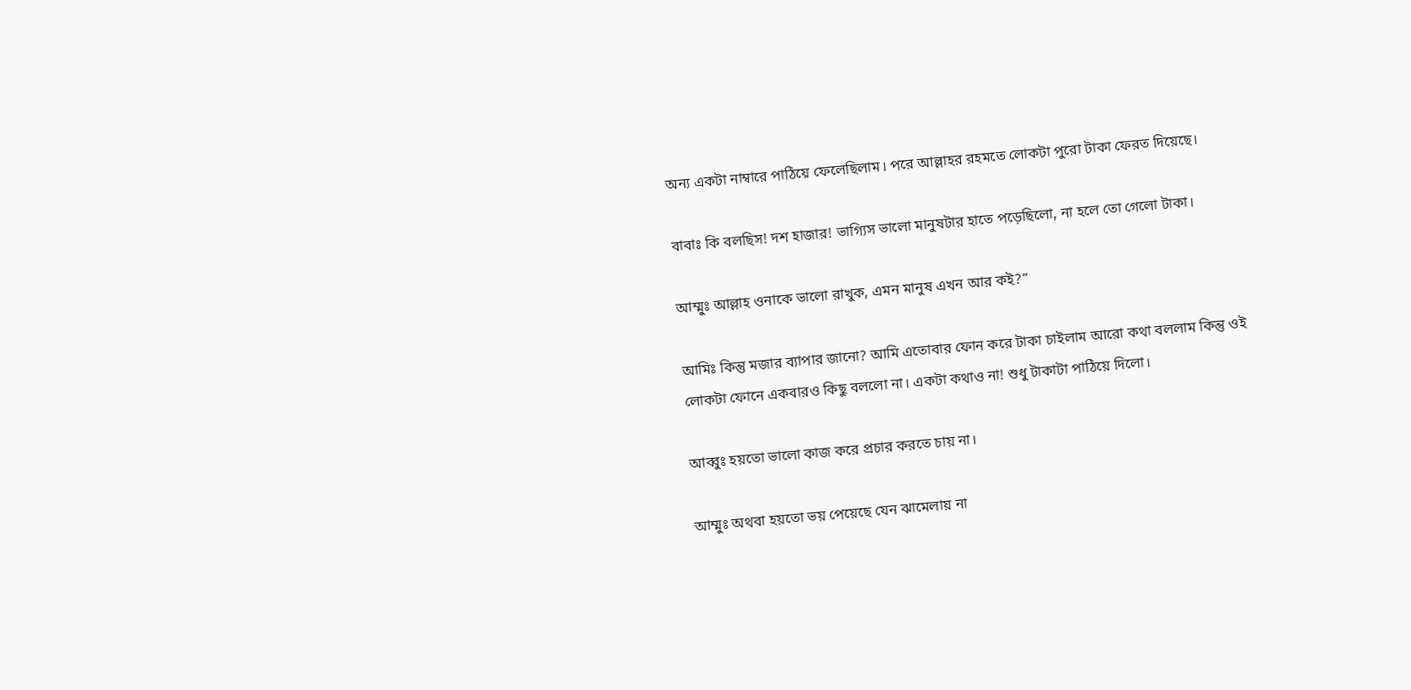অন্য একটা নাম্বারে পাঠিয়ে ফেলেছিলাম। পরে আল্লাহর রহমতে লোকটা পুরো টাকা ফেরত দিয়েছে।

বাবাঃ কি বলছিস! দশ হাজার! ভাগ্যিস ভালো মানুষটার হাতে পড়েছিলো, না হলে তো গেলো টাকা।

আম্মুঃ আল্লাহ ওনাকে ভালো রাখুক, এমন মানুষ এখন আর কই?”

আমিঃ কিন্তু মজার ব্যাপার জানো? আমি এতোবার ফোন করে টাকা চাইলাম আরো কথা বললাম কিন্তু ওই লোকটা ফোনে একবারও কিছু বললো না। একটা কথাও না! শুধু টাকাটা পাঠিয়ে দিলো।

আব্বুঃ হয়তো ভালো কাজ করে প্রচার করতে চায় না।

আম্মুঃ অথবা হয়তো ভয় পেয়েছে যেন ঝামেলায় না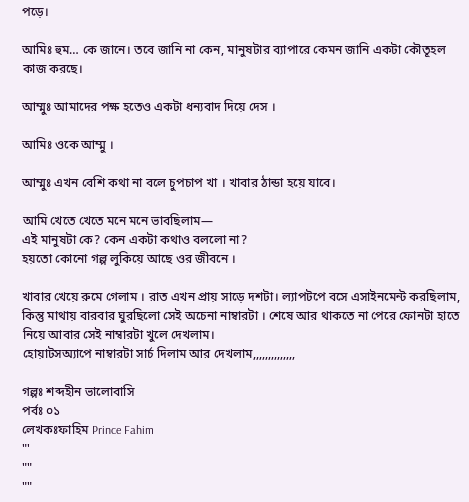পড়ে।

আমিঃ হুম… কে জানে। তবে জানি না কেন, মানুষটার ব্যাপারে কেমন জানি একটা কৌতূহল কাজ করছে।

আম্মুঃ আমাদের পক্ষ হতেও একটা ধন্যবাদ দিয়ে দেস ।

আমিঃ ওকে আম্মু ।

আম্মুঃ এখন বেশি কথা না বলে চুপচাপ খা । খাবার ঠান্ডা হয়ে যাবে।

আমি খেতে খেতে মনে মনে ভাবছিলাম—
এই মানুষটা কে? কেন একটা কথাও বললো না?
হয়তো কোনো গল্প লুকিয়ে আছে ওর জীবনে ।

খাবার খেয়ে রুমে গেলাম । রাত এখন প্রায় সাড়ে দশটা। ল্যাপটপে বসে এসাইনমেন্ট করছিলাম, কিন্তু মাথায় বারবার ঘুরছিলো সেই অচেনা নাম্বারটা । শেষে আর থাকতে না পেরে ফোনটা হাতে নিয়ে আবার সেই নাম্বারটা খুলে দেখলাম।
হোয়াটসঅ্যাপে নাম্বারটা সার্চ দিলাম আর দেখলাম,,,,,,,,,,,,,,

গল্পঃ শব্দহীন ভালোবাসি
পর্বঃ ০১
লেখকঃফাহিম Prince Fahim
"'
""
""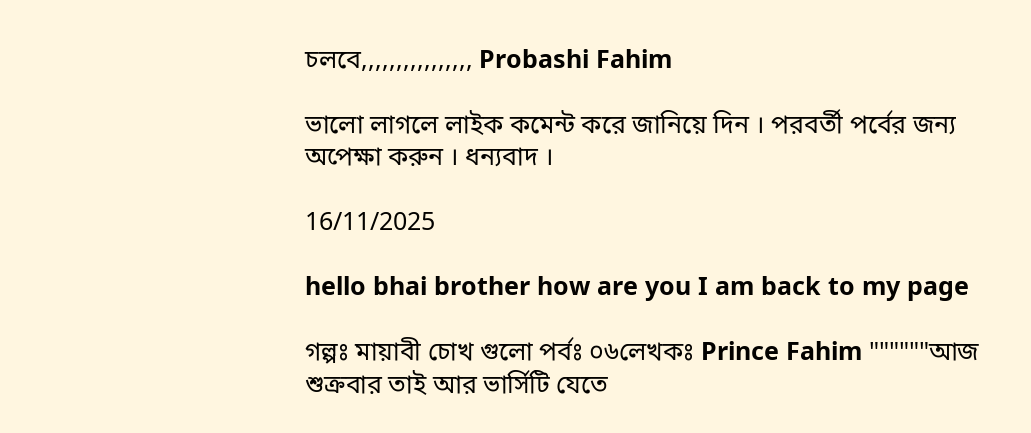চলবে,,,,,,,,,,,,,,,, Probashi Fahim

ভালো লাগলে লাইক কমেন্ট করে জানিয়ে দিন । পরবর্তী পর্বের জন্য অপেক্ষা করুন । ধন্যবাদ ।

16/11/2025

hello bhai brother how are you I am back to my page

গল্পঃ মায়াবী চোখ গুলো পর্বঃ ০৬লেখকঃ Prince Fahim """"""আজ শুক্রবার তাই আর ভার্সিটি যেতে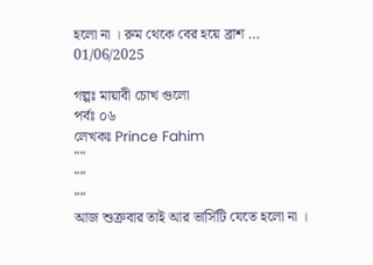হলো না । রুম থেকে বের হয়ে ব্রাশ ...
01/06/2025

গল্পঃ মায়াবী চোখ গুলো
পর্বঃ ০৬
লেখকঃ Prince Fahim
""
""
""
আজ শুক্রবার তাই আর ভার্সিটি যেতে হলো না ।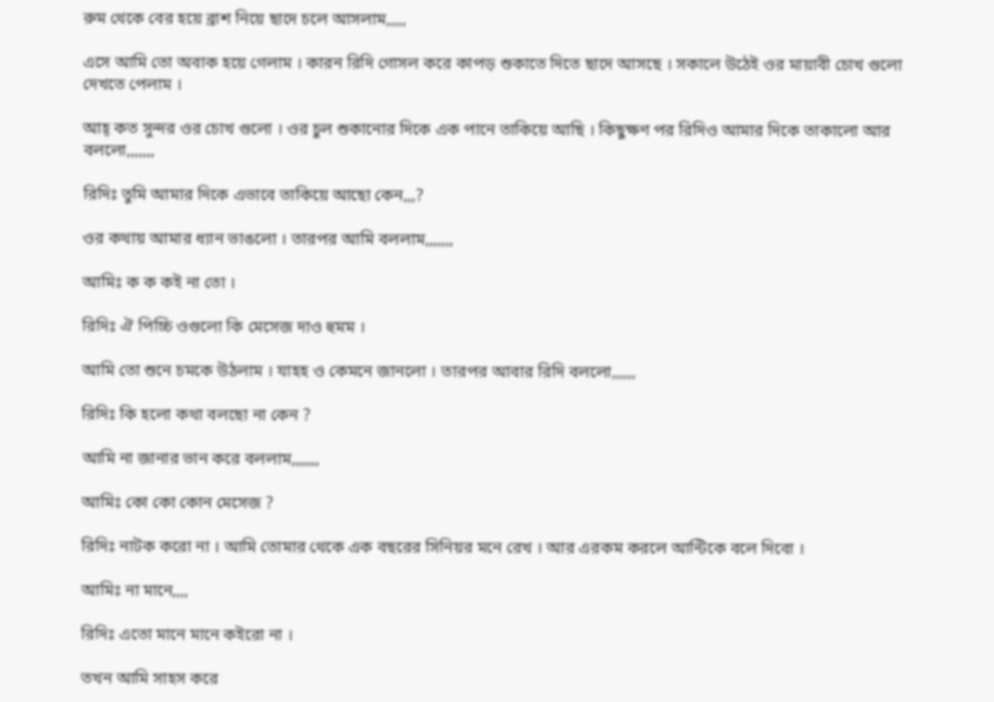রুম থেকে বের হয়ে ব্রাশ নিয়ে ছাদে চলে আসলাম,,,,,

এসে আমি তো অবাক হয়ে গেলাম । কারন রিদি গোসল করে কাপড় শুকাতে দিতে ছাদে আসছে । সকালে উঠেই ওর মায়াবী চোখ গুলো দেখতে পেলাম ।

আহ্ কত সুন্দর ওর চোখ গুলো । ওর চুল শুকানোর দিকে এক পানে তাকিয়ে আছি । কিছুক্ষণ পর রিদিও আমার দিকে তাকালো আর বললো,,,,,,,

রিদিঃ তুমি আমার দিকে এভাবে তাকিয়ে আছো কেন,,,?

ওর কথায় আমার ধ্যান ভাঙলো । তারপর আমি বললাম,,,,,,,

আমিঃ ক ক কই না তো ।

রিদিঃ ঐ পিচ্চি ওগুলো কি মেসেজ দাও হুমম ।

আমি তো শুনে চমকে উঠলাম । যাহহ ও কেমনে জানলো । তারপর আবার রিদি বললো,,,,,,

রিদিঃ কি হলো কথা বলছো না কেন ?

আমি না জানার ভান করে বললাম,,,,,,,

আমিঃ কো কো কোন মেসেজ ?

রিদিঃ নাটক করো না । আমি তোমার থেকে এক বছরের সিনিয়র মনে রেখ । আর এরকম করলে আন্টিকে বলে দিবো ।

আমিঃ না মানে,,,,

রিদিঃ এতো মানে মানে কইরো না ।

তখন আমি সাহস করে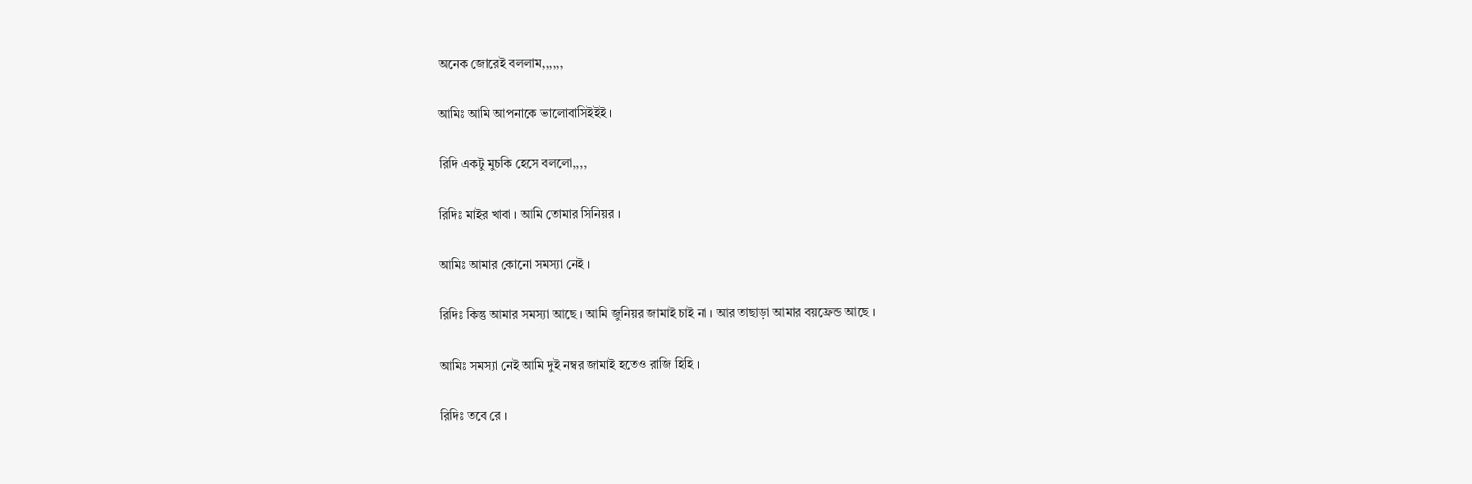অনেক জোরেই বললাম,,,,,,

আমিঃ আমি আপনাকে ভালোবাসিইইই ।

রিদি একটু মুচকি হেসে বললো,,,,

রিদিঃ মাইর খাবা । আমি তোমার সিনিয়র ।

আমিঃ আমার কোনো সমস্যা নেই ।

রিদিঃ কিন্তু আমার সমস্যা আছে । আমি জুনিয়র জামাই চাই না । আর তাছাড়া আমার বয়ফ্রেন্ড আছে ।

আমিঃ সমস্যা নেই আমি দুই নম্বর জামাই হতেও রাজি হিহি ।

রিদিঃ তবে রে ।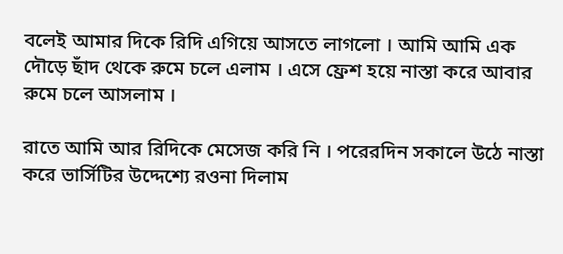বলেই আমার দিকে রিদি এগিয়ে আসতে লাগলো । আমি আমি এক দৌড়ে ছাঁদ থেকে রুমে চলে এলাম । এসে ফ্রেশ হয়ে নাস্তা করে আবার রুমে চলে আসলাম ।

রাতে আমি আর রিদিকে মেসেজ করি নি । পরেরদিন সকালে উঠে নাস্তা করে ভার্সিটির উদ্দেশ্যে রওনা দিলাম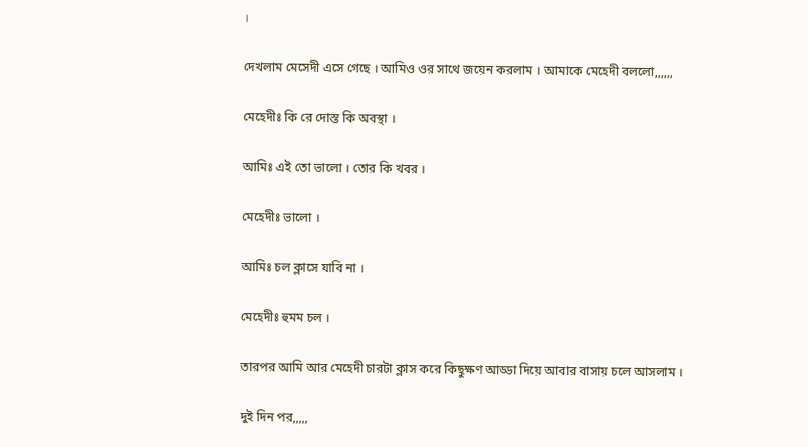।

দেখলাম মেসেদী এসে গেছে । আমিও ওর সাথে জয়েন করলাম । আমাকে মেহেদী বললো,,,,,,

মেহেদীঃ কি রে দোস্ত কি অবস্থা ।

আমিঃ এই তো ভালো । তোর কি খবর ।

মেহেদীঃ ভালো ।

আমিঃ চল ক্লাসে যাবি না ।

মেহেদীঃ হুমম চল ।

তারপর আমি আর মেহেদী চারটা ক্লাস করে কিছুক্ষণ আড্ডা দিয়ে আবার বাসায় চলে আসলাম ।

দুই দিন পর,,,,,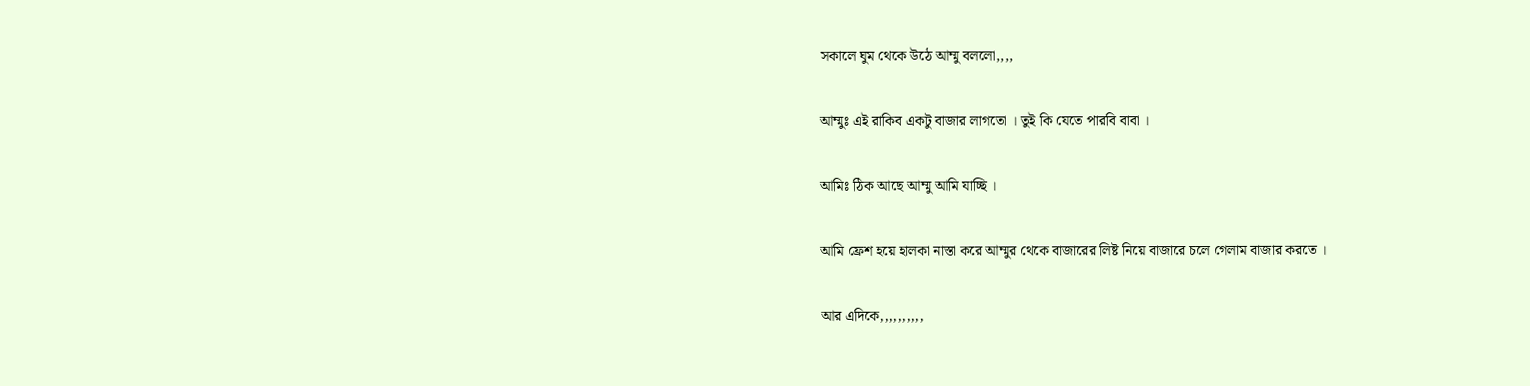সকালে ঘুম থেকে উঠে আম্মু বললো,,,,

আম্মুঃ এই রাকিব একটু বাজার লাগতো । তুই কি যেতে পারবি বাবা ।

আমিঃ ঠিক আছে আম্মু আমি যাচ্ছি ।

আমি ফ্রেশ হয়ে হালকা নাস্তা করে আম্মুর থেকে বাজারের লিষ্ট নিয়ে বাজারে চলে গেলাম বাজার করতে ।

আর এদিকে,,,,,,,,,,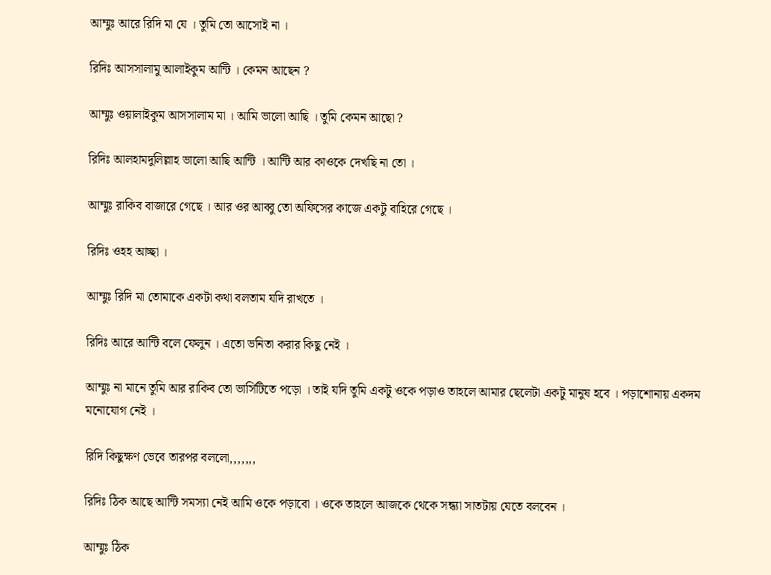আম্মুঃ আরে রিদি মা যে । তুমি তো আসোই না ।

রিদিঃ আসসালামু আলাইকুম আন্টি । কেমন আছেন ?

আম্মুঃ ওয়ালাইকুম আসসালাম মা । আমি ভালো আছি । তুমি কেমন আছো ?

রিদিঃ আলহামদুলিল্লাহ ভালো আছি আন্টি । আন্টি আর কাওকে দেখছি না তো ।

আম্মুঃ রাকিব বাজারে গেছে । আর ওর আব্বু তো অফিসের কাজে একটু বাহিরে গেছে ।

রিদিঃ ওহহ আচ্ছা ।

আম্মুঃ রিদি মা তোমাকে একটা কথা বলতাম যদি রাখতে ।

রিদিঃ আরে আন্টি বলে ফেলুন । এতো ভনিতা করার কিছু নেই ।

আম্মুঃ না মানে তুমি আর রাকিব তো ভার্সিটিতে পড়ো । তাই যদি তুমি একটু ওকে পড়াও তাহলে আমার ছেলেটা একটু মানুষ হবে । পড়াশোনায় একদম মনোযোগ নেই ।

রিদি কিছুক্ষণ ভেবে তারপর বললো,,,,,,,

রিদিঃ ঠিক আছে আন্টি সমস্যা নেই আমি ওকে পড়াবো । ওকে তাহলে আজকে থেকে সন্ধ্যা সাতটায় যেতে বলবেন ।

আম্মুঃ ঠিক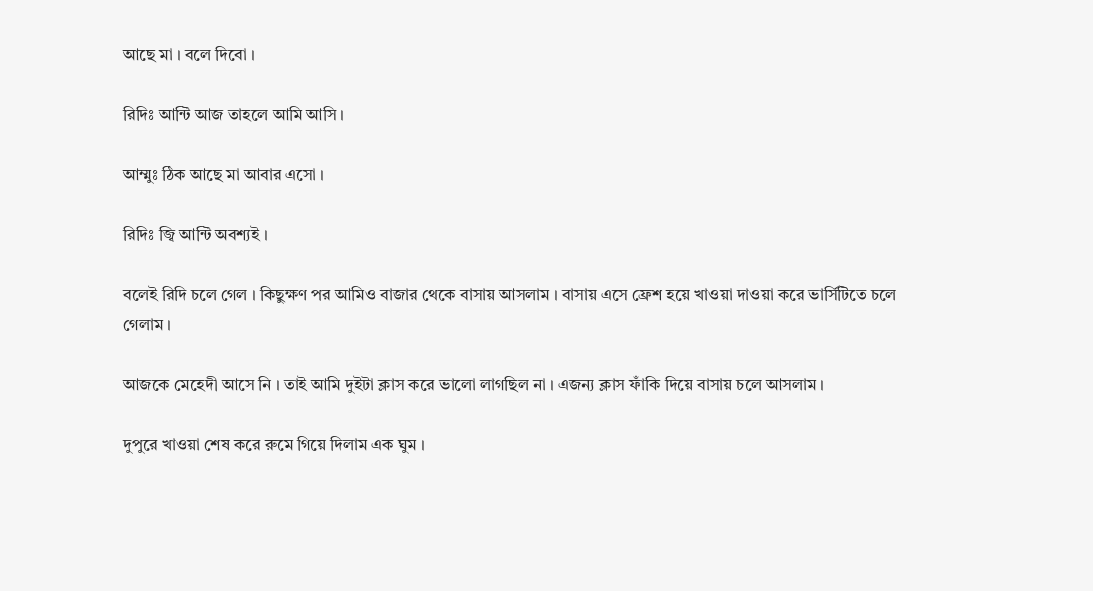আছে মা । বলে দিবো ।

রিদিঃ আন্টি আজ তাহলে আমি আসি ।

আম্মুঃ ঠিক আছে মা আবার এসো ।

রিদিঃ জ্বি আন্টি অবশ্যই ।

বলেই রিদি চলে গেল । কিছুক্ষণ পর আমিও বাজার থেকে বাসায় আসলাম । বাসায় এসে ফ্রেশ হয়ে খাওয়া দাওয়া করে ভার্সিটিতে চলে গেলাম ।

আজকে মেহেদী আসে নি । তাই আমি দুইটা ক্লাস করে ভালো লাগছিল না । এজন্য ক্লাস ফাঁকি দিয়ে বাসায় চলে আসলাম ।

দুপুরে খাওয়া শেষ করে রুমে গিয়ে দিলাম এক ঘুম ।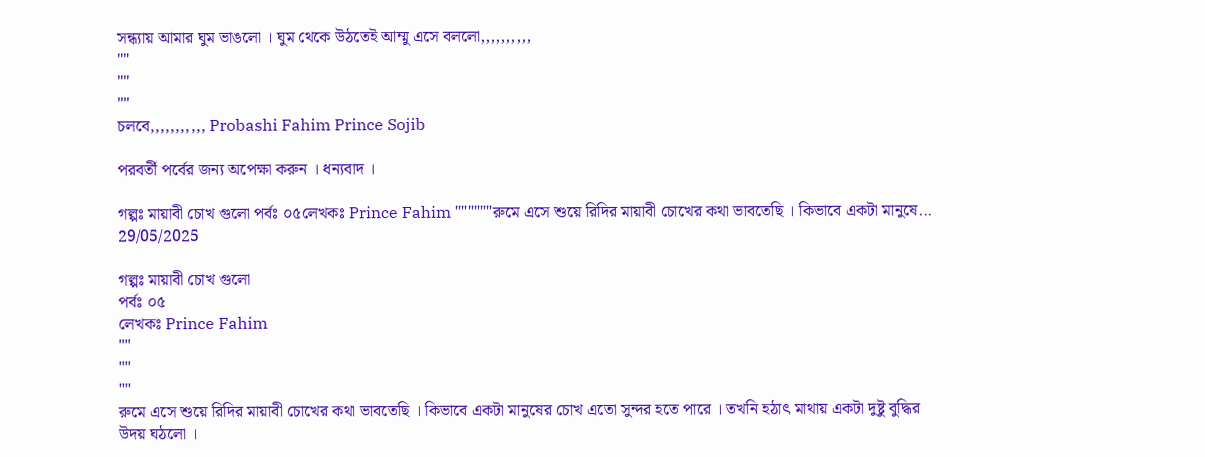সন্ধ্যায় আমার ঘুম ভাঙলো । ঘুম থেকে উঠতেই আম্মু এসে বললো,,,,,,,,,,
""
""
""
চলবে,,,,,,,,,,, Probashi Fahim Prince Sojib

পরবর্তী পর্বের জন্য অপেক্ষা করুন । ধন্যবাদ ।

গল্পঃ মায়াবী চোখ গুলো পর্বঃ ০৫লেখকঃ Prince Fahim """"""রুমে এসে শুয়ে রিদির মায়াবী চোখের কথা ভাবতেছি । কিভাবে একটা মানুষে...
29/05/2025

গল্পঃ মায়াবী চোখ গুলো
পর্বঃ ০৫
লেখকঃ Prince Fahim
""
""
""
রুমে এসে শুয়ে রিদির মায়াবী চোখের কথা ভাবতেছি । কিভাবে একটা মানুষের চোখ এতো সুন্দর হতে পারে । তখনি হঠাৎ মাথায় একটা দুষ্টু বুদ্ধির উদয় ঘঠলো ।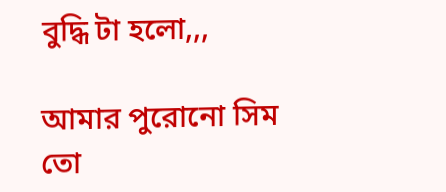বুদ্ধি টা হলো,,,

আমার পুরোনো সিম তো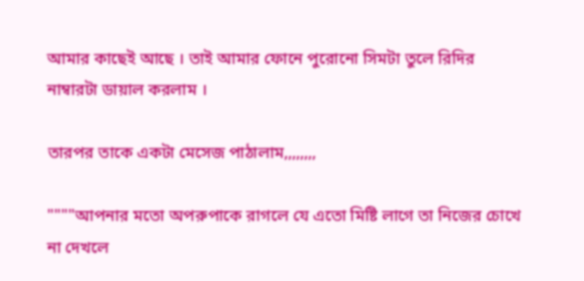আমার কাছেই আছে । তাই আমার ফোনে পুরোনো সিমটা তুলে রিদির নাম্বারটা ডায়াল করলাম ।

তারপর তাকে একটা মেসেজ পাঠালাম,,,,,,,,

""""আপনার মতো অপরুপাকে রাগলে যে এতো মিষ্টি লাগে তা নিজের চোখে না দেখলে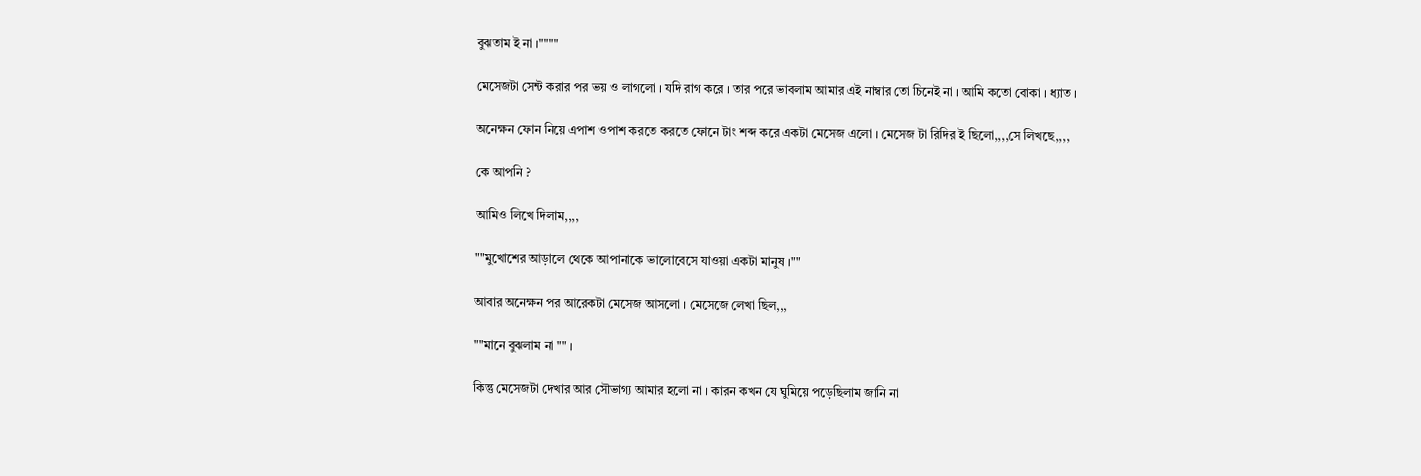বুঝতাম ই না ।""""

মেসেজটা সেন্ট করার পর ভয় ও লাগলো । যদি রাগ করে । তার পরে ভাবলাম আমার এই নাম্বার তো চিনেই না । আমি কতো বোকা । ধ্যাত ।

অনেক্ষন ফোন নিয়ে এপাশ ওপাশ করতে করতে ফোনে টাং শব্দ করে একটা মেসেজ এলো । মেসেজ টা রিদির ই ছিলো,,,,সে লিখছে,,,,

কে আপনি ?

আমিও লিখে দিলাম,,,,

""মুখোশের আড়ালে থেকে আপানাকে ভালোবেসে যাওয়া একটা মানুষ ।""

আবার অনেক্ষন পর আরেকটা মেসেজ আসলো । মেসেজে লেখা ছিল,,,

""মানে বুঝলাম না "" ।

কিন্তু মেসেজটা দেখার আর সৌভাগ্য আমার হলো না । কারন কখন যে ঘুমিয়ে পড়েছিলাম জানি না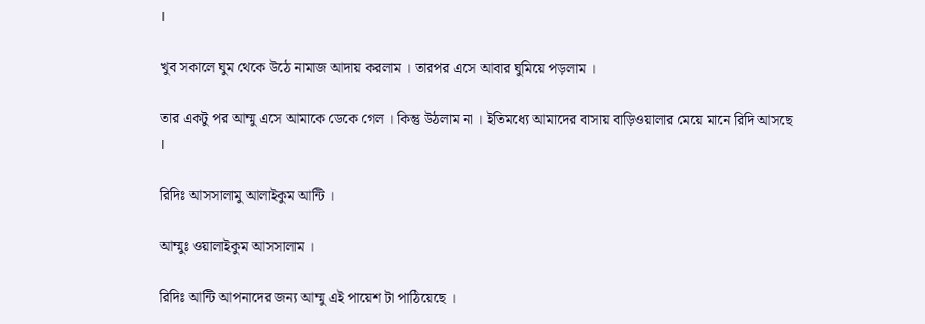।

খুব সকালে ঘুম থেকে উঠে নামাজ আদায় করলাম । তারপর এসে আবার ঘুমিয়ে পড়লাম ।

তার একটু পর আম্মু এসে আমাকে ডেকে গেল । কিন্তু উঠলাম না । ইতিমধ্যে আমাদের বাসায় বাড়িওয়ালার মেয়ে মানে রিদি আসছে ।

রিদিঃ আসসালামু আলাইকুম আন্টি ।

আম্মুঃ ওয়ালাইকুম আসসালাম ।

রিদিঃ আন্টি আপনাদের জন্য আম্মু এই পায়েশ টা পাঠিয়েছে ।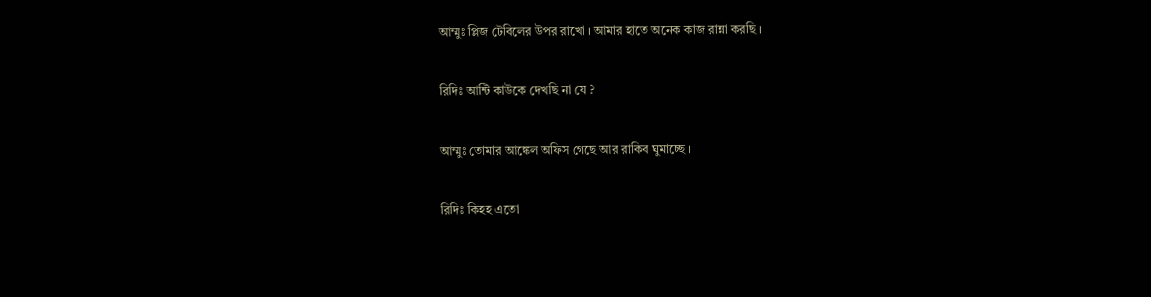আম্মুঃ প্লিজ টেবিলের উপর রাখো । আমার হাতে অনেক কাজ রান্না করছি ।

রিদিঃ আন্টি কাউকে দেখছি না যে ?

আম্মুঃ তোমার আঙ্কেল অফিস গেছে আর রাকিব ঘুমাচ্ছে ।

রিদিঃ কিহহ এতো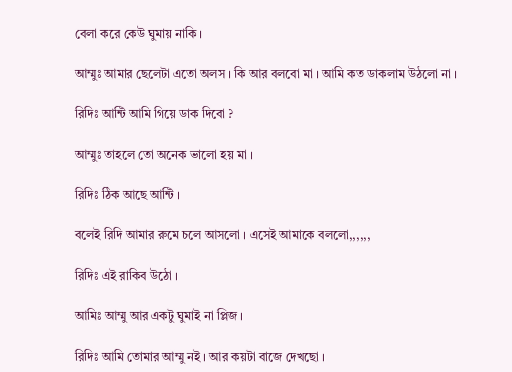বেলা করে কেউ ঘুমায় নাকি ।

আম্মুঃ আমার ছেলেটা এতো অলস । কি আর বলবো মা । আমি কত ডাকলাম উঠলো না ।

রিদিঃ আন্টি আমি গিয়ে ডাক দিবো ?

আম্মুঃ তাহলে তো অনেক ভালো হয় মা ।

রিদিঃ ঠিক আছে আন্টি ।

বলেই রিদি আমার রুমে চলে আসলো । এসেই আমাকে বললো,,,,,,

রিদিঃ এই রাকিব উঠো ।

আমিঃ আম্মু আর একটু ঘুমাই না প্লিজ ।

রিদিঃ আমি তোমার আম্মু নই । আর কয়টা বাজে দেখছো ।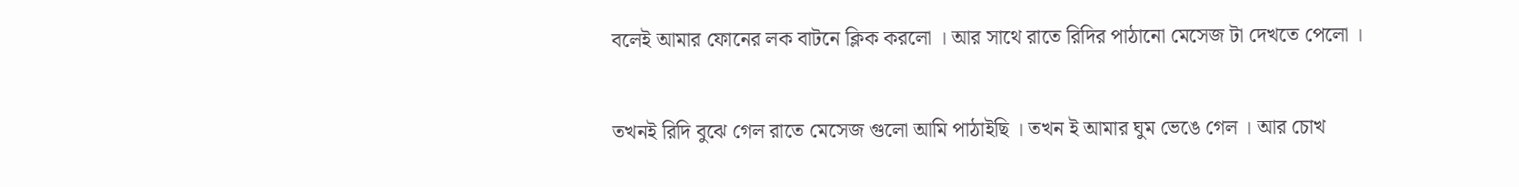বলেই আমার ফোনের লক বাটনে ক্লিক করলো । আর সাথে রাতে রিদির পাঠানো মেসেজ টা দেখতে পেলো ।

তখনই রিদি বুঝে গেল রাতে মেসেজ গুলো আমি পাঠাইছি । তখন ই আমার ঘুম ভেঙে গেল । আর চোখ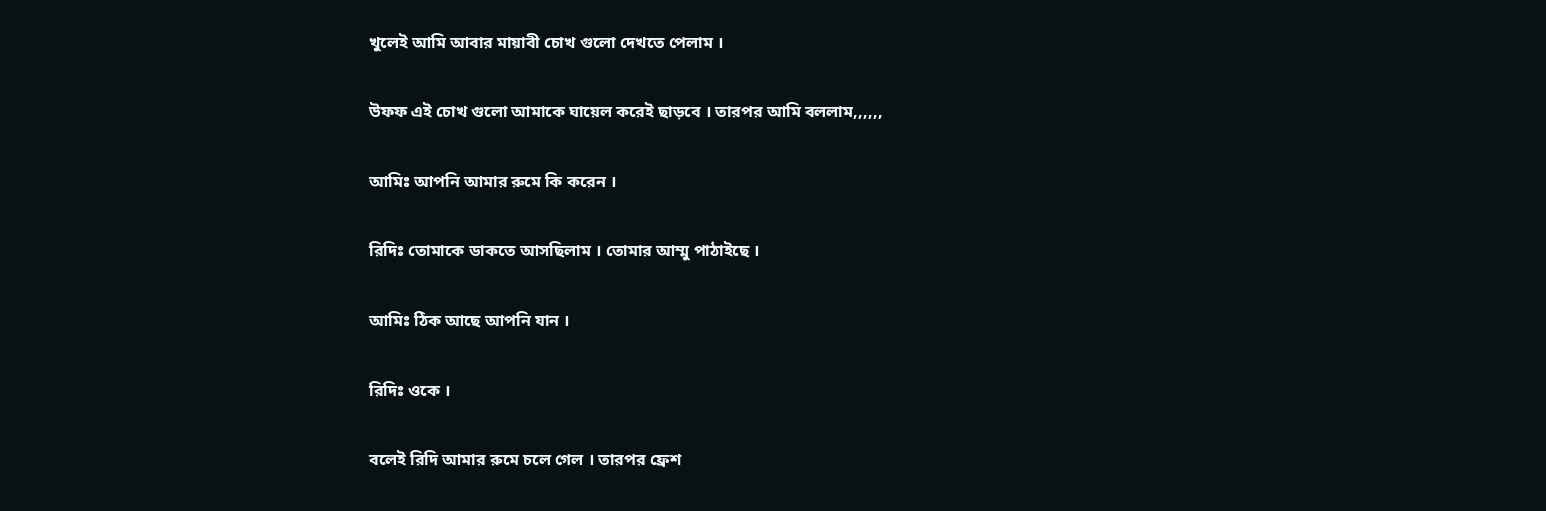খুলেই আমি আবার মায়াবী চোখ গুলো দেখতে পেলাম ।

উফফ এই চোখ গুলো আমাকে ঘায়েল করেই ছাড়বে । তারপর আমি বললাম,,,,,,

আমিঃ আপনি আমার রুমে কি করেন ।

রিদিঃ তোমাকে ডাকতে আসছিলাম । তোমার আম্মু পাঠাইছে ।

আমিঃ ঠিক আছে আপনি যান ।

রিদিঃ ওকে ।

বলেই রিদি আমার রুমে চলে গেল । তারপর ফ্রেশ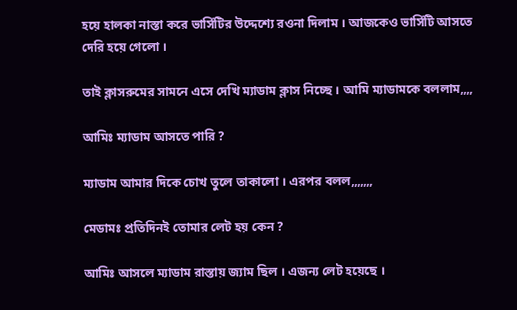হয়ে হালকা নাস্তা করে ভার্সিটির উদ্দেশ্যে রওনা দিলাম । আজকেও ভার্সিটি আসতে দেরি হয়ে গেলো ।

তাই ক্লাসরুমের সামনে এসে দেখি ম্যাডাম ক্লাস নিচ্ছে । আমি ম্যাডামকে বললাম,,,,

আমিঃ ম্যাডাম আসতে পারি ?

ম্যাডাম আমার দিকে চোখ তুলে তাকালো । এরপর বলল,,,,,,,

মেডামঃ প্রতিদিনই তোমার লেট হয় কেন ?

আমিঃ আসলে ম্যাডাম রাস্তায় জ্যাম ছিল । এজন্য লেট হয়েছে ।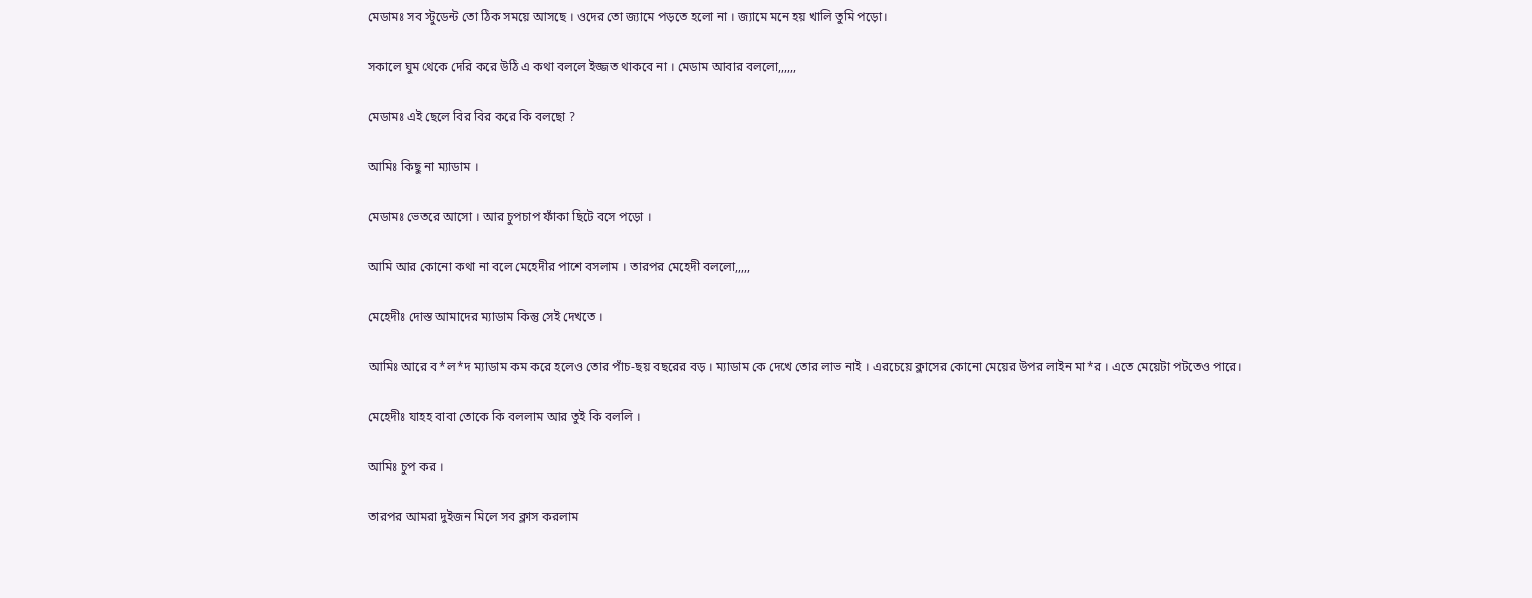মেডামঃ সব স্টুডেন্ট তো ঠিক সময়ে আসছে । ওদের তো জ্যামে পড়তে হলো না । জ্যামে মনে হয় খালি তুমি পড়ো।

সকালে ঘুম থেকে দেরি করে উঠি এ কথা বললে ইজ্জত থাকবে না । মেডাম আবার বললো,,,,,,

মেডামঃ এই ছেলে বির বির করে কি বলছো ?

আমিঃ কিছু না ম্যাডাম ।

মেডামঃ ভেতরে আসো । আর চুপচাপ ফাঁকা ছিটে বসে পড়ো ।

আমি আর কোনো কথা না বলে মেহেদীর পাশে বসলাম । তারপর মেহেদী বললো,,,,,

মেহেদীঃ দোস্ত আমাদের ম্যাডাম কিন্তু সেই দেখতে ।

আমিঃ আরে ব*ল*দ ম্যাডাম কম করে হলেও তোর পাঁচ-ছয় বছরের বড় । ম্যাডাম কে দেখে তোর লাভ নাই । এরচেয়ে ক্লাসের কোনো মেয়ের উপর লাইন মা*র । এতে মেয়েটা পটতেও পারে।

মেহেদীঃ যাহহ বাবা তোকে কি বললাম আর তুই কি বললি ।

আমিঃ চুপ কর ।

তারপর আমরা দুইজন মিলে সব ক্লাস করলাম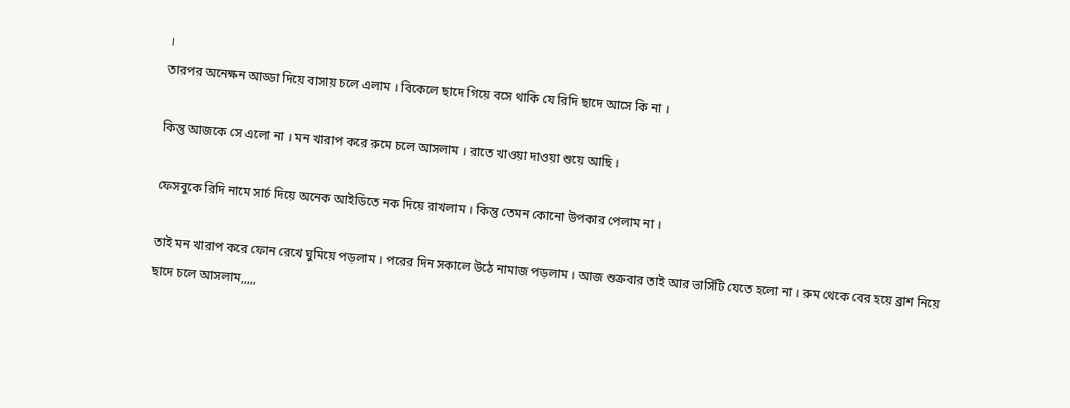।
তারপর অনেক্ষন আড্ডা দিয়ে বাসায় চলে এলাম । বিকেলে ছাদে গিয়ে বসে থাকি যে রিদি ছাদে আসে কি না ।

কিন্তু আজকে সে এলো না । মন খারাপ করে রুমে চলে আসলাম । রাতে খাওয়া দাওয়া শুয়ে আছি ।

ফেসবুকে রিদি নামে সার্চ দিয়ে অনেক আইডিতে নক দিয়ে রাখলাম । কিন্তু তেমন কোনো উপকার পেলাম না ।

তাই মন খারাপ করে ফোন রেখে ঘুমিয়ে পড়লাম । পরের দিন সকালে উঠে নামাজ পড়লাম । আজ শুক্রবার তাই আর ভার্সিটি যেতে হলো না । রুম থেকে বের হয়ে ব্রাশ নিয়ে ছাদে চলে আসলাম,,,,,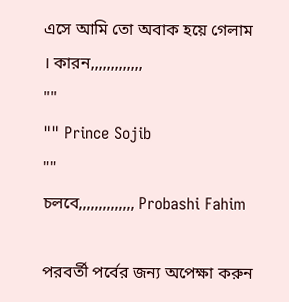এসে আমি তো অবাক হয়ে গেলাম । কারন,,,,,,,,,,,,,
""
"" Prince Sojib
""
চলবে,,,,,,,,,,,,,, Probashi Fahim

পরবর্তী পর্বের জন্য অপেক্ষা করুন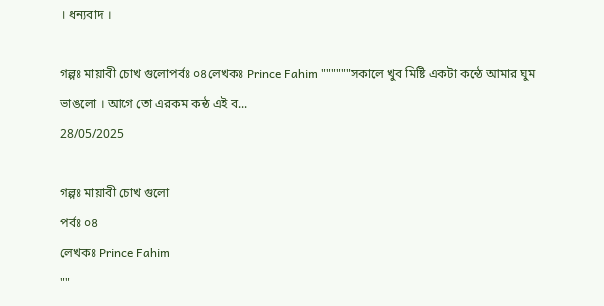। ধন্যবাদ ।

গল্পঃ মায়াবী চোখ গুলোপর্বঃ ০৪লেখকঃ Prince Fahim """"""সকালে খুব মিষ্টি একটা কন্ঠে আমার ঘুম ভাঙলো । আগে তো এরকম কন্ঠ এই ব...
28/05/2025

গল্পঃ মায়াবী চোখ গুলো
পর্বঃ ০৪
লেখকঃ Prince Fahim
""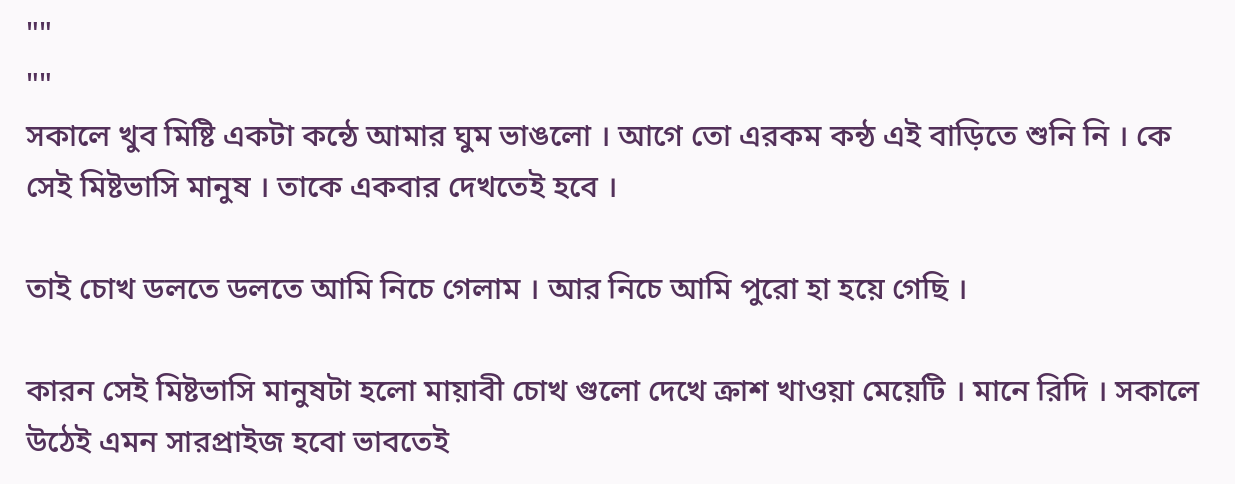""
""
সকালে খুব মিষ্টি একটা কন্ঠে আমার ঘুম ভাঙলো । আগে তো এরকম কন্ঠ এই বাড়িতে শুনি নি । কে সেই মিষ্টভাসি মানুষ । তাকে একবার দেখতেই হবে ।

তাই চোখ ডলতে ডলতে আমি নিচে গেলাম । আর নিচে আমি পুরো হা হয়ে গেছি ।

কারন সেই মিষ্টভাসি মানুষটা হলো মায়াবী চোখ গুলো দেখে ক্রাশ খাওয়া মেয়েটি । মানে রিদি । সকালে উঠেই এমন সারপ্রাইজ হবো ভাবতেই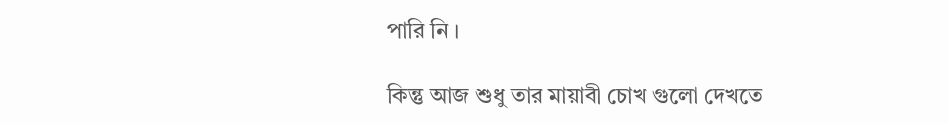পারি নি ।

কিন্তু আজ শুধু তার মায়াবী চোখ গুলো দেখতে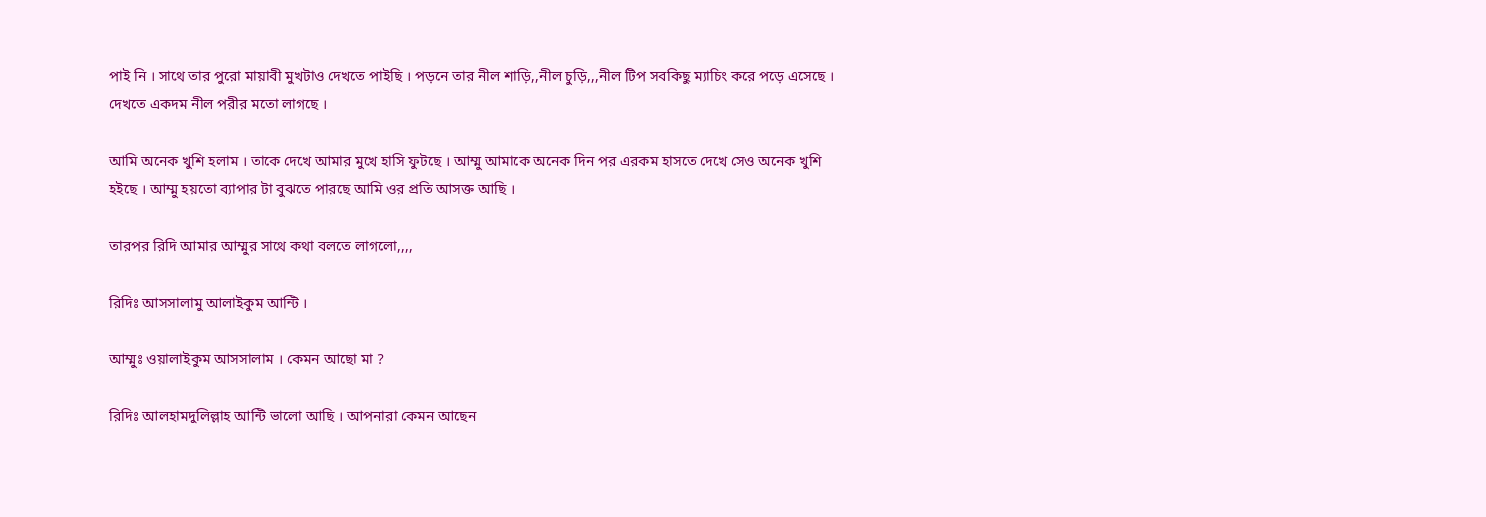পাই নি । সাথে তার পুরো মায়াবী মুখটাও দেখতে পাইছি । পড়নে তার নীল শাড়ি,,নীল চুড়ি,,,নীল টিপ সবকিছু ম্যাচিং করে পড়ে এসেছে । দেখতে একদম নীল পরীর মতো লাগছে ।

আমি অনেক খুশি হলাম । তাকে দেখে আমার মুখে হাসি ফুটছে । আম্মু আমাকে অনেক দিন পর এরকম হাসতে দেখে সেও অনেক খুশি হইছে । আম্মু হয়তো ব্যাপার টা বুঝতে পারছে আমি ওর প্রতি আসক্ত আছি ।

তারপর রিদি আমার আম্মুর সাথে কথা বলতে লাগলো,,,,

রিদিঃ আসসালামু আলাইকুম আন্টি ।

আম্মুঃ ওয়ালাইকুম আসসালাম । কেমন আছো মা ?

রিদিঃ আলহামদুলিল্লাহ আন্টি ভালো আছি । আপনারা কেমন আছেন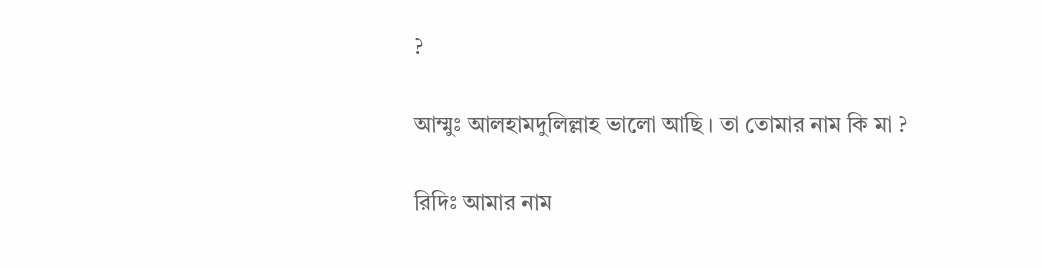?

আম্মুঃ আলহামদুলিল্লাহ ভালো আছি । তা তোমার নাম কি মা ?

রিদিঃ আমার নাম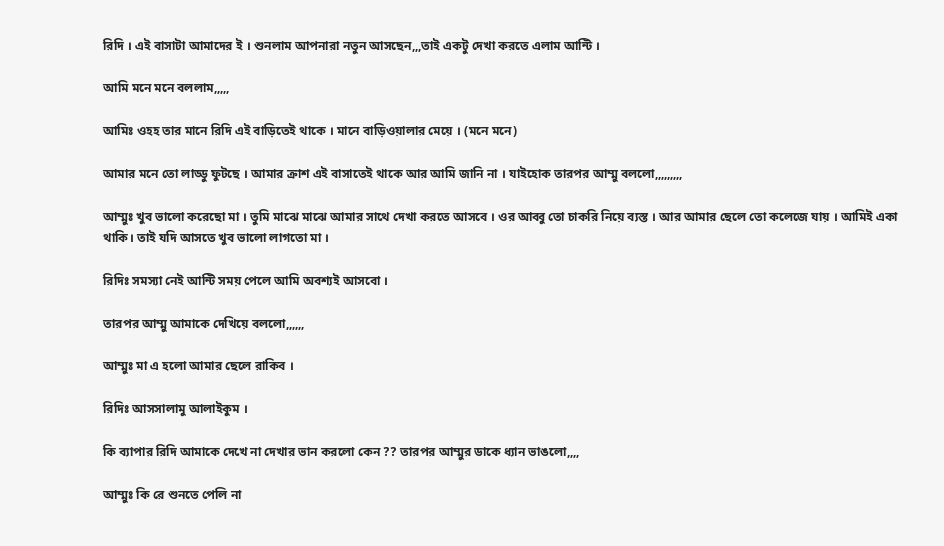রিদি । এই বাসাটা আমাদের ই । শুনলাম আপনারা নতুন আসছেন,,,তাই একটু দেখা করতে এলাম আন্টি ।

আমি মনে মনে বললাম,,,,,

আমিঃ ওহহ তার মানে রিদি এই বাড়িতেই থাকে । মানে বাড়িওয়ালার মেয়ে । (মনে মনে)

আমার মনে তো লাড্ডু ফুটছে । আমার ক্রাশ এই বাসাতেই থাকে আর আমি জানি না । যাইহোক তারপর আম্মু বললো,,,,,,,,,

আম্মুঃ খুব ভালো করেছো মা । তুমি মাঝে মাঝে আমার সাথে দেখা করতে আসবে । ওর আব্বু তো চাকরি নিয়ে ব্যস্ত । আর আমার ছেলে তো কলেজে যায় । আমিই একা থাকি। তাই যদি আসতে খুব ভালো লাগতো মা ।

রিদিঃ সমস্যা নেই আন্টি সময় পেলে আমি অবশ্যই আসবো ।

তারপর আম্মু আমাকে দেখিয়ে বললো,,,,,,

আম্মুঃ মা এ হলো আমার ছেলে রাকিব ।

রিদিঃ আসসালামু আলাইকুম ।

কি ব্যাপার রিদি আমাকে দেখে না দেখার ভান করলো কেন ?? তারপর আম্মুর ডাকে ধ্যান ভাঙলো,,,,

আম্মুঃ কি রে শুনতে পেলি না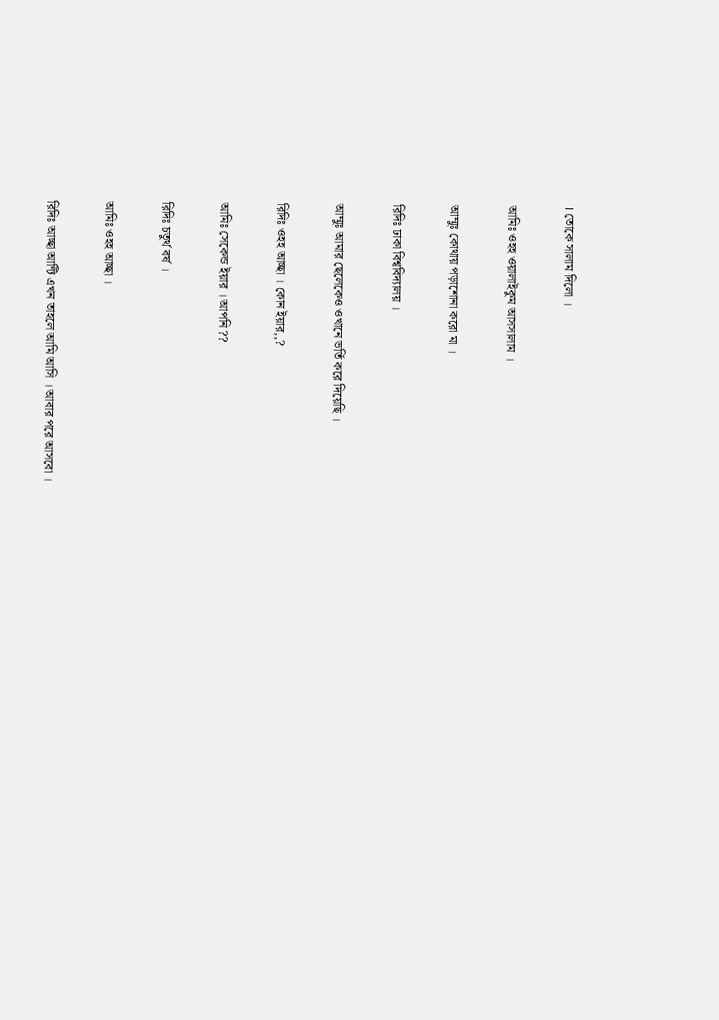। তোকে সালাম দিলো ।

আমিঃ ওহহ ওয়ালাইকুম আসসালাম ।

আম্মুঃ কোথায় পড়াশোনা করো মা ।

রিদিঃ ঢাকা বিশ্ববিদ্যালয় ।

আম্মুঃ আমার ছেলেকেও ওখানে ভর্তি করে দিয়েছি ।

রিদিঃ ওহহ আচ্ছা । কোন ইয়ার,,?

আমিঃ সেকেন্ড ইয়ার । আপনি ??

রিদিঃ চতুর্থ বর্ষ ।

আমিঃ ওহহ আচ্ছা ।

রিদিঃ আচ্ছা আন্টি এখন তাহলে আমি আসি । আবার পরে আসবো ।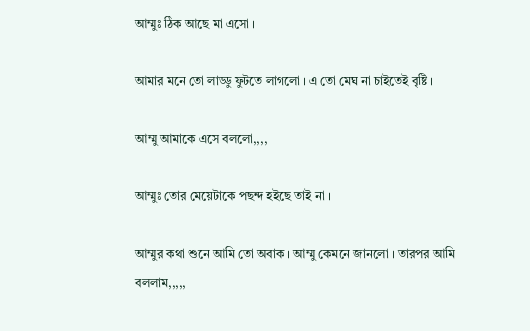আম্মুঃ ঠিক আছে মা এসো ।

আমার মনে তো লাড্ডু ফুটতে লাগলো । এ তো মেঘ না চাইতেই বৃষ্টি ।

আম্মু আমাকে এসে বললো,,,,

আম্মুঃ তোর মেয়েটাকে পছন্দ হইছে তাই না ।

আম্মুর কথা শুনে আমি তো অবাক । আম্মু কেমনে জানলো । তারপর আমি বললাম,,,,,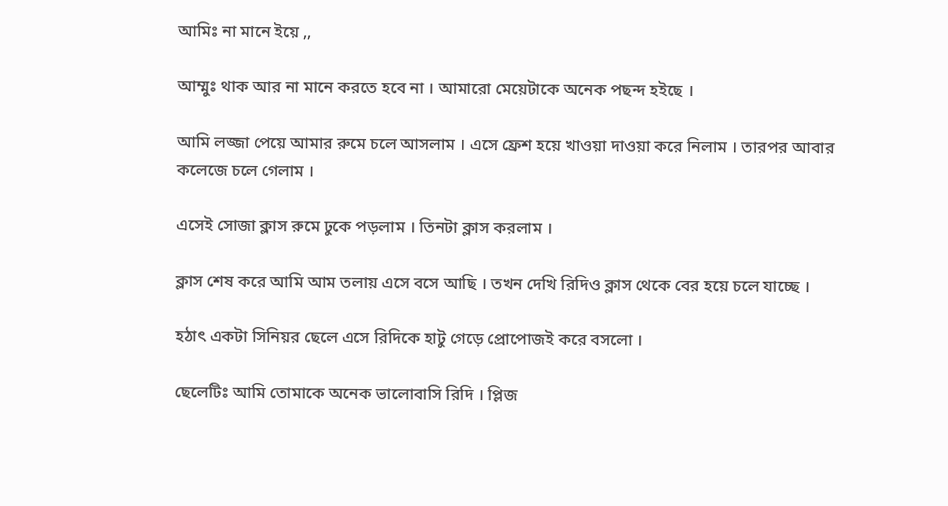আমিঃ না মানে ইয়ে ,,

আম্মুঃ থাক আর না মানে করতে হবে না । আমারো মেয়েটাকে অনেক পছন্দ হইছে ।

আমি লজ্জা পেয়ে আমার রুমে চলে আসলাম । এসে ফ্রেশ হয়ে খাওয়া দাওয়া করে নিলাম । তারপর আবার কলেজে চলে গেলাম ।

এসেই সোজা ক্লাস রুমে ঢুকে পড়লাম । তিনটা ক্লাস করলাম ।

ক্লাস শেষ করে আমি আম তলায় এসে বসে আছি । তখন দেখি রিদিও ক্লাস থেকে বের হয়ে চলে যাচ্ছে ।

হঠাৎ একটা সিনিয়র ছেলে এসে রিদিকে হাটু গেড়ে প্রোপোজই করে বসলো ।

ছেলেটিঃ আমি তোমাকে অনেক ভালোবাসি রিদি । প্লিজ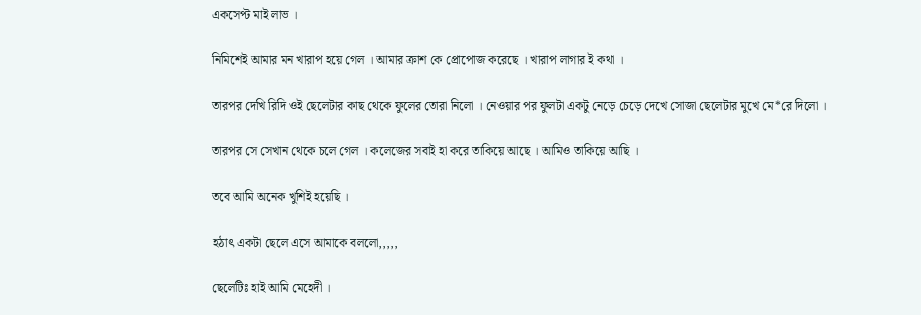একসেপ্ট মাই লাভ ।

নিমিশেই আমার মন খারাপ হয়ে গেল । আমার ক্রাশ কে প্রোপোজ করেছে । খারাপ লাগার ই কথা ।

তারপর দেখি রিদি ওই ছেলেটার কাছ থেকে ফুলের তোরা নিলো । নেওয়ার পর ফুলটা একটু নেড়ে চেড়ে দেখে সোজা ছেলেটার মুখে মে*রে দিলো ।

তারপর সে সেখান থেকে চলে গেল । কলেজের সবাই হা করে তাকিয়ে আছে । আমিও তাকিয়ে আছি ।

তবে আমি অনেক খুশিই হয়েছি ।

হঠাৎ একটা ছেলে এসে আমাকে বললো,,,,,

ছেলেটিঃ হাই আমি মেহেদী ।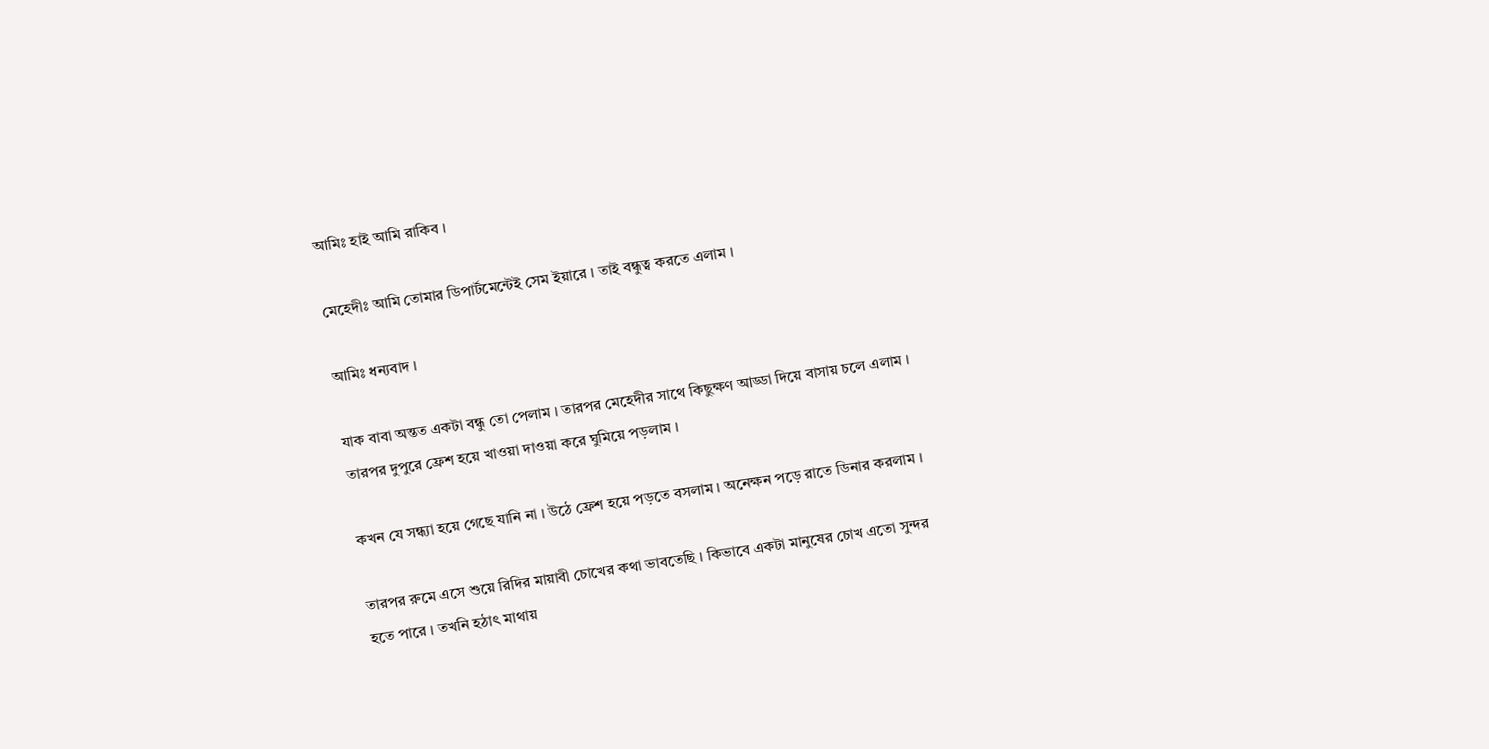আমিঃ হাই আমি রাকিব ।

মেহেদীঃ আমি তোমার ডিপার্টমেন্টেই সেম ইয়ারে । তাই বন্ধুত্ব করতে এলাম ।

আমিঃ ধন্যবাদ ।

যাক বাবা অন্তত একটা বন্ধু তো পেলাম । তারপর মেহেদীর সাথে কিছুক্ষণ আড্ডা দিয়ে বাসায় চলে এলাম । তারপর দুপুরে ফ্রেশ হয়ে খাওয়া দাওয়া করে ঘুমিয়ে পড়লাম ।

কখন যে সন্ধ্যা হয়ে গেছে যানি না । উঠে ফ্রেশ হয়ে পড়তে বসলাম । অনেক্ষন পড়ে রাতে ডিনার করলাম ।

তারপর রুমে এসে শুয়ে রিদির মায়াবী চোখের কথা ভাবতেছি । কিভাবে একটা মানুষের চোখ এতো সুন্দর হতে পারে । তখনি হঠাৎ মাথায়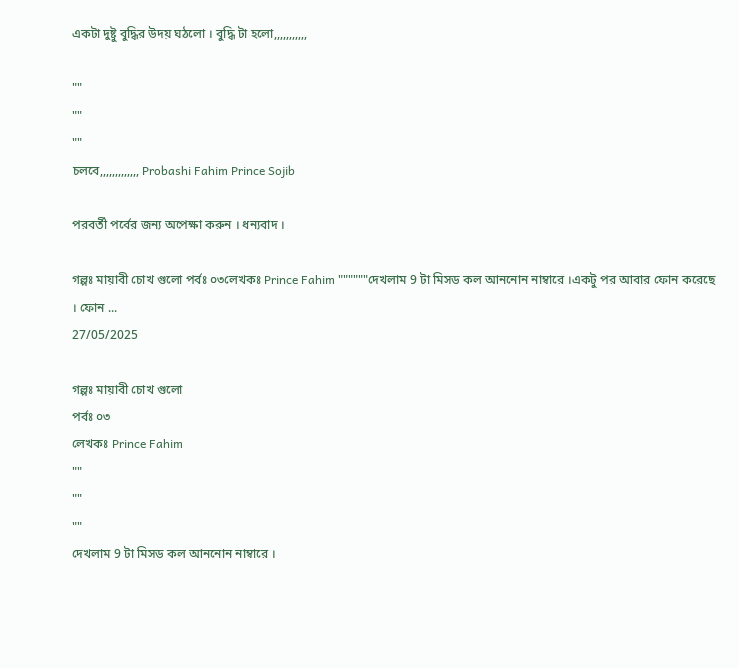একটা দুষ্টু বুদ্ধির উদয় ঘঠলো । বুদ্ধি টা হলো,,,,,,,,,,,

""
""
""
চলবে,,,,,,,,,,,,, Probashi Fahim Prince Sojib

পরবর্তী পর্বের জন্য অপেক্ষা করুন । ধন্যবাদ ।

গল্পঃ মায়াবী চোখ গুলো পর্বঃ ০৩লেখকঃ Prince Fahim """"""দেখলাম 9 টা মিসড কল আননোন নাম্বারে ।একটু পর আবার ফোন করেছে । ফোন ...
27/05/2025

গল্পঃ মায়াবী চোখ গুলো
পর্বঃ ০৩
লেখকঃ Prince Fahim
""
""
""
দেখলাম 9 টা মিসড কল আননোন নাম্বারে ।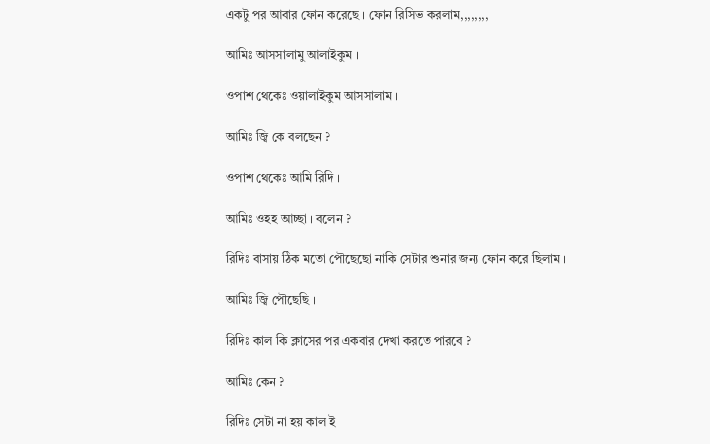একটু পর আবার ফোন করেছে । ফোন রিসিভ করলাম,,,,,,,,

আমিঃ আসসালামু আলাইকুম ।

ওপাশ থেকেঃ ওয়ালাইকুম আসসালাম ।

আমিঃ জ্বি কে বলছেন ?

ওপাশ থেকেঃ আমি রিদি ।

আমিঃ ওহহ আচ্ছা । বলেন ?

রিদিঃ বাসায় ঠিক মতো পৌছেছো নাকি সেটার শুনার জন্য ফোন করে ছিলাম ।

আমিঃ জ্বি পৌছেছি ।

রিদিঃ কাল কি ক্লাসের পর একবার দেখা করতে পারবে ?

আমিঃ কেন ?

রিদিঃ সেটা না হয় কাল ই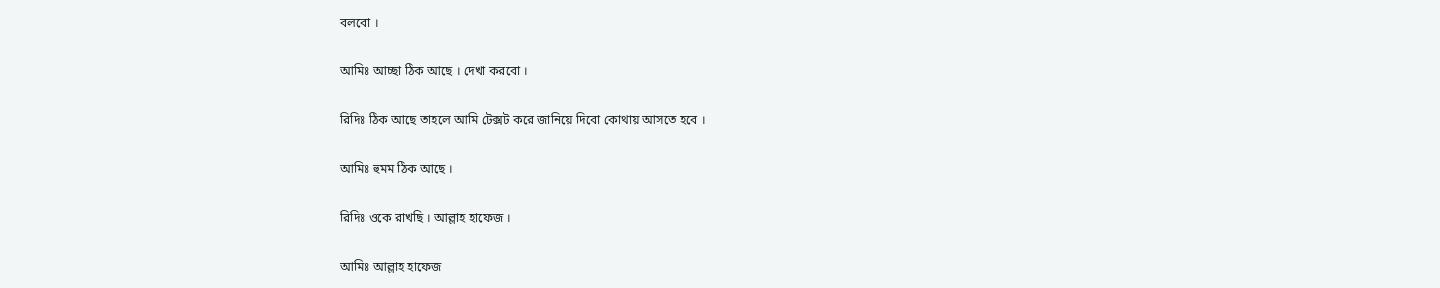বলবো ।

আমিঃ আচ্ছা ঠিক আছে । দেখা করবো ।

রিদিঃ ঠিক আছে তাহলে আমি টেক্সট করে জানিয়ে দিবো কোথায় আসতে হবে ।

আমিঃ হুমম ঠিক আছে ।

রিদিঃ ওকে রাখছি । আল্লাহ হাফেজ ।

আমিঃ আল্লাহ হাফেজ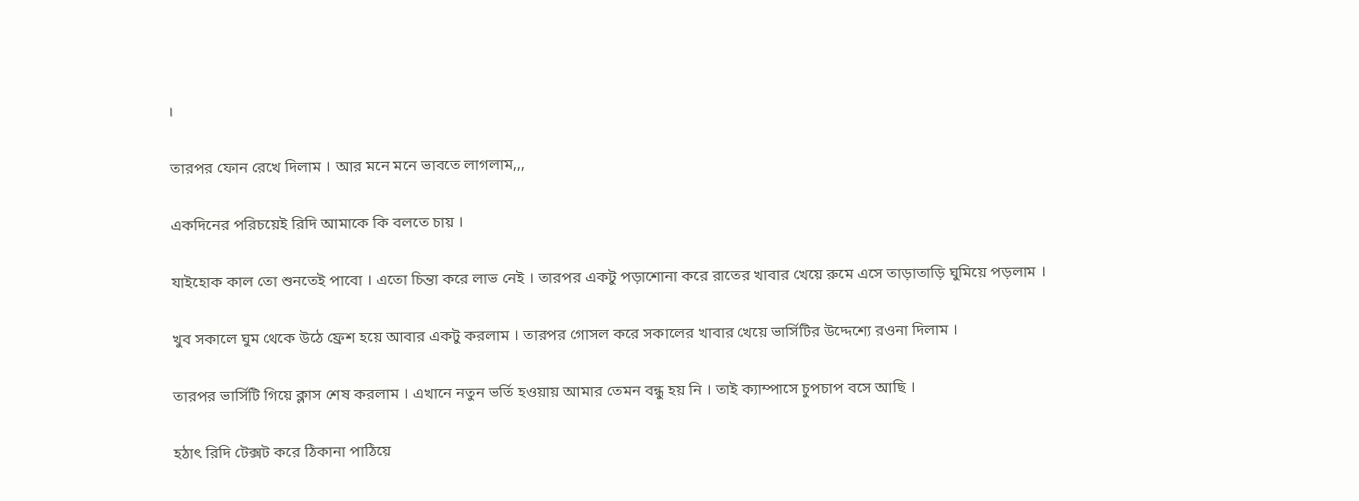।

তারপর ফোন রেখে দিলাম । আর মনে মনে ভাবতে লাগলাম,,,

একদিনের পরিচয়েই রিদি আমাকে কি বলতে চায় ।

যাইহোক কাল তো শুনতেই পাবো । এতো চিন্তা করে লাভ নেই । তারপর একটু পড়াশোনা করে রাতের খাবার খেয়ে রুমে এসে তাড়াতাড়ি ঘুমিয়ে পড়লাম ।

খুব সকালে ঘুম থেকে উঠে ফ্রেশ হয়ে আবার একটু করলাম । তারপর গোসল করে সকালের খাবার খেয়ে ভার্সিটির উদ্দেশ্যে রওনা দিলাম ।

তারপর ভার্সিটি গিয়ে ক্লাস শেষ করলাম । এখানে নতুন ভর্তি হওয়ায় আমার তেমন বন্ধু হয় নি । তাই ক্যাম্পাসে চুপচাপ বসে আছি ।

হঠাৎ রিদি টেক্সট করে ঠিকানা পাঠিয়ে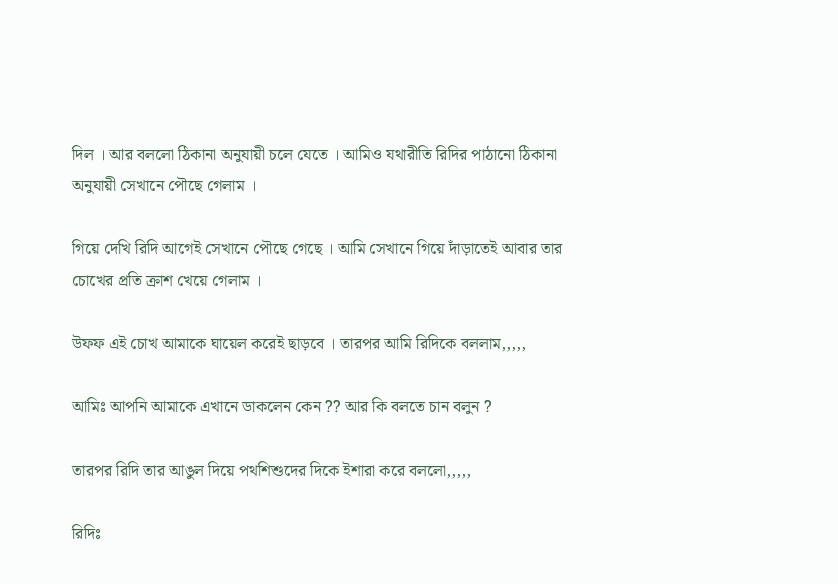দিল । আর বললো ঠিকানা অনুযায়ী চলে যেতে । আমিও যথারীতি রিদির পাঠানো ঠিকানা অনুযায়ী সেখানে পৌছে গেলাম ।

গিয়ে দেখি রিদি আগেই সেখানে পৌছে গেছে । আমি সেখানে গিয়ে দাঁড়াতেই আবার তার চোখের প্রতি ক্রাশ খেয়ে গেলাম ।

উফফ এই চোখ আমাকে ঘায়েল করেই ছাড়বে । তারপর আমি রিদিকে বললাম,,,,,

আমিঃ আপনি আমাকে এখানে ডাকলেন কেন ?? আর কি বলতে চান বলুন ?

তারপর রিদি তার আঙুল দিয়ে পথশিশুদের দিকে ইশারা করে বললো,,,,,

রিদিঃ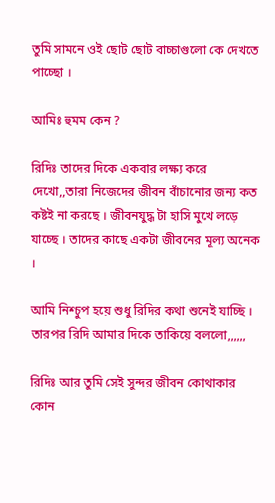তুমি সামনে ওই ছোট ছোট বাচ্চাগুলো কে দেখতে পাচ্ছো ।

আমিঃ হুমম কেন ?

রিদিঃ তাদের দিকে একবার লক্ষ্য করে দেখো,,তারা নিজেদের জীবন বাঁচানোর জন্য কত কষ্টই না করছে । জীবনযুদ্ধ টা হাসি মুখে লড়ে যাচ্ছে । তাদের কাছে একটা জীবনের মূল্য অনেক ।

আমি নিশ্চুপ হয়ে শুধু রিদির কথা শুনেই যাচ্ছি । তারপর রিদি আমার দিকে তাকিয়ে বললো,,,,,,

রিদিঃ আর তুমি সেই সুন্দর জীবন কোথাকার কোন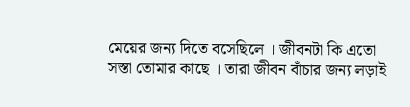মেয়ের জন্য দিতে বসেছিলে । জীবনটা কি এতো সস্তা তোমার কাছে । তারা জীবন বাঁচার জন্য লড়াই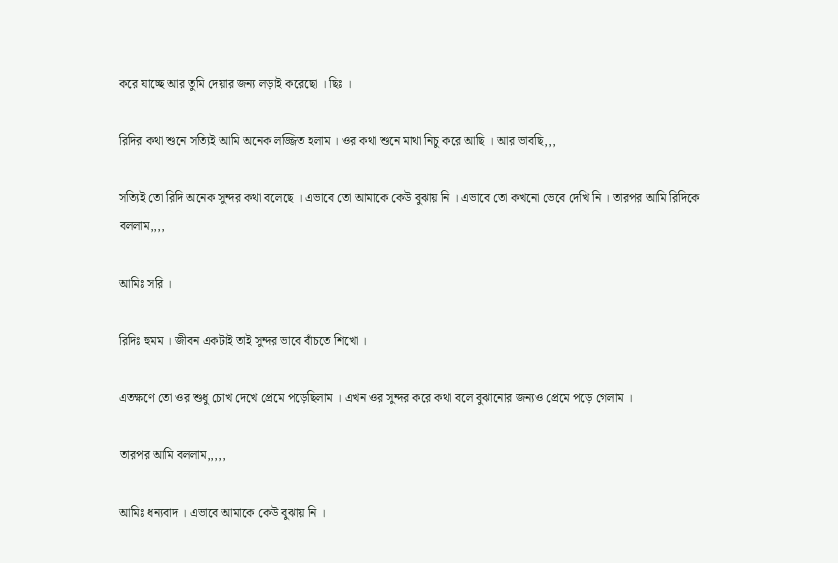করে যাচ্ছে আর তুমি দেয়ার জন্য লড়াই করেছো । ছিঃ ।

রিদির কথা শুনে সত্যিই আমি অনেক লজ্জিত হলাম । ওর কথা শুনে মাথা নিচু করে আছি । আর ভাবছি,,,

সত্যিই তো রিদি অনেক সুন্দর কথা বলেছে । এভাবে তো আমাকে কেউ বুঝায় নি । এভাবে তো কখনো ভেবে দেখি নি । তারপর আমি রিদিকে বললাম,,,,

আমিঃ সরি ।

রিদিঃ হুমম । জীবন একটাই তাই সুন্দর ভাবে বাঁচতে শিখো ।

এতক্ষণে তো ওর শুধু চোখ দেখে প্রেমে পড়েছিলাম । এখন ওর সুন্দর করে কথা বলে বুঝানোর জন্যও প্রেমে পড়ে গেলাম ।

তারপর আমি বললাম,,,,,

আমিঃ ধন্যবাদ । এভাবে আমাকে কেউ বুঝায় নি ।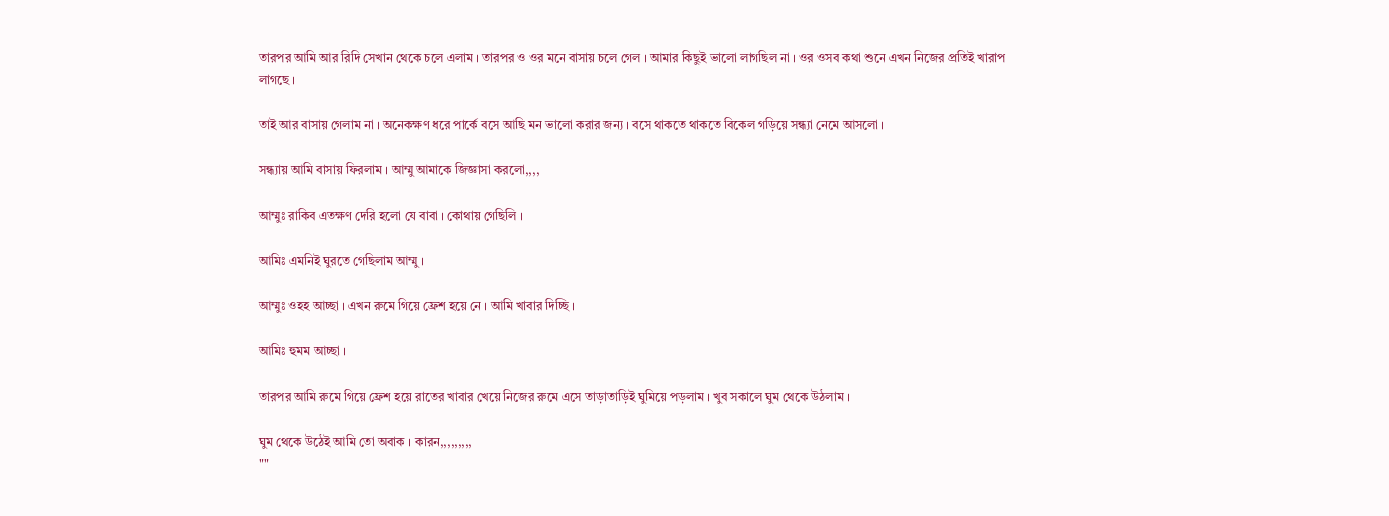তারপর আমি আর রিদি সেখান থেকে চলে এলাম । তারপর ও ওর মনে বাসায় চলে গেল । আমার কিছুই ভালো লাগছিল না । ওর ওসব কথা শুনে এখন নিজের প্রতিই খারাপ লাগছে ।

তাই আর বাসায় গেলাম না । অনেকক্ষণ ধরে পার্কে বসে আছি মন ভালো করার জন্য । বসে থাকতে থাকতে বিকেল গড়িয়ে সন্ধ্যা নেমে আসলো ।

সন্ধ্যায় আমি বাসায় ফিরলাম । আম্মু আমাকে জিজ্ঞাসা করলো,,,,

আম্মুঃ রাকিব এতক্ষণ দেরি হলো যে বাবা । কোথায় গেছিলি ।

আমিঃ এমনিই ঘুরতে গেছিলাম আম্মু ।

আম্মুঃ ওহহ আচ্ছা । এখন রুমে গিয়ে ফ্রেশ হয়ে নে । আমি খাবার দিচ্ছি ।

আমিঃ হুমম আচ্ছা ।

তারপর আমি রুমে গিয়ে ফ্রেশ হয়ে রাতের খাবার খেয়ে নিজের রুমে এসে তাড়াতাড়িই ঘুমিয়ে পড়লাম । খুব সকালে ঘুম থেকে উঠলাম ।

ঘুম থেকে উঠেই আমি তো অবাক । কারন,,,,,,,,,
""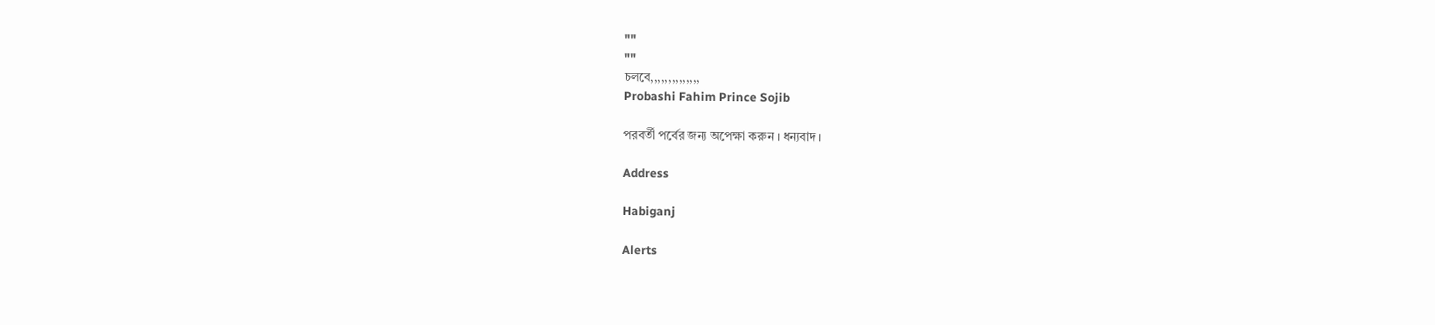""
""
চলবে,,,,,,,,,,,,,,
Probashi Fahim Prince Sojib

পরবর্তী পর্বের জন্য অপেক্ষা করুন । ধন্যবাদ ।

Address

Habiganj

Alerts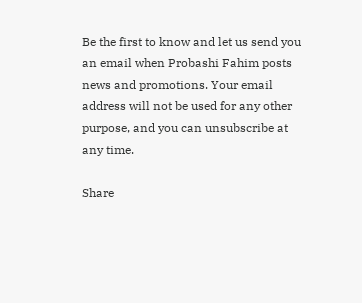Be the first to know and let us send you an email when Probashi Fahim posts news and promotions. Your email address will not be used for any other purpose, and you can unsubscribe at any time.

Share